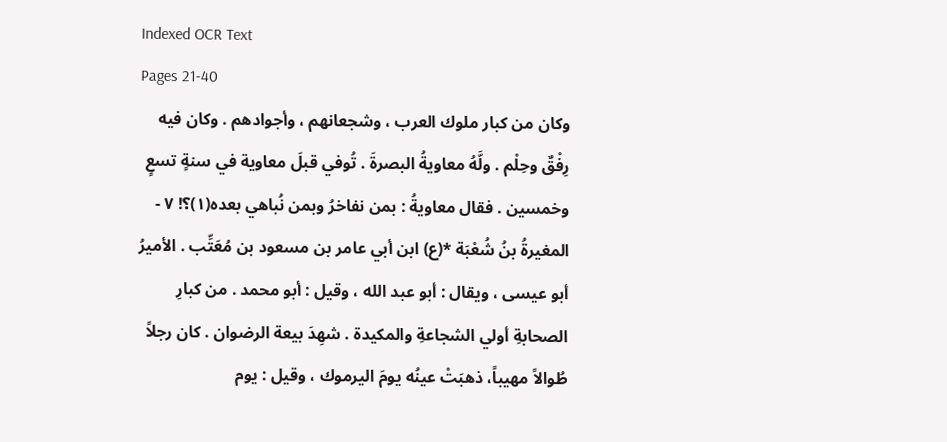Indexed OCR Text
Pages 21-40
وكان من كبار ملوك العرب ، وشجعانهم ، وأجوادهم . وكان فيه رِفْقٌ وحِلْم . ولَّهُ معاويةُ البصرةَ . تُوفي قبلَ معاوية في سنةٍ تسعٍ وخمسين . فقال معاويةُ : بمن نفاخرُ وبمن نُباهي بعده(١)؟! ٧ - المغيرةُ بنُ شُعْبَة *(ع) ابن أبي عامر بن مسعود بن مُعَتِّب . الأميرُ أبو عيسى ، ويقال : أبو عبد الله ، وقيل : أبو محمد . من كبارِ الصحابةِ أولي الشجاعةِ والمكيدة . شهِدَ بيعة الرضوان . كان رجلاً طُوالاً مهيباً، ذهبَتْ عينُه يومَ اليرموك ، وقيل : يوم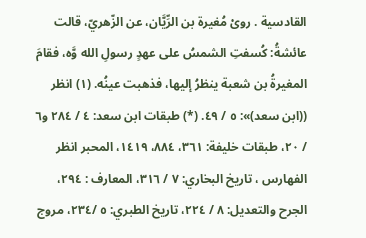القادسية . روىْ مُغيرة بن الرِّيَّان، عن الزّهريّ، قالت عائشةُ: كُسفتِ الشمسُ على عهدٍ رسولِ الله وَّه، فقامَ المغيرةُ بن شعبة ينظرُ إليها، فذهبت عينُه. (١) انظر ((ابن سعد)»: ٥ / ٤٩. (*) طبقات ابن سعد: ٤ / ٢٨٤ و٦ / ٢٠، طبقات خليفة: ٣٦١، ٨٨٤، ١٤١٩، المحبر انظر الفهارس ، تاريخ البخاري: ٧ / ٣١٦، المعارف : ٢٩٤، الجرح والتعديل: ٨ / ٢٢٤، تاريخ الطبري: ٥ /٢٣٤، مروج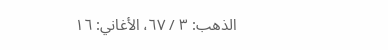الذهب: ٣ / ٦٧، الأغاني: ١٦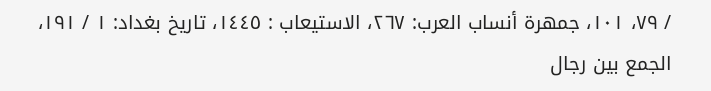/ ٧٩، ١٠١، جمهرة أنساب العرب: ٢٦٧، الاستيعاب : ١٤٤٥، تاريخ بغداد: ١ / ١٩١، الجمع بين رجال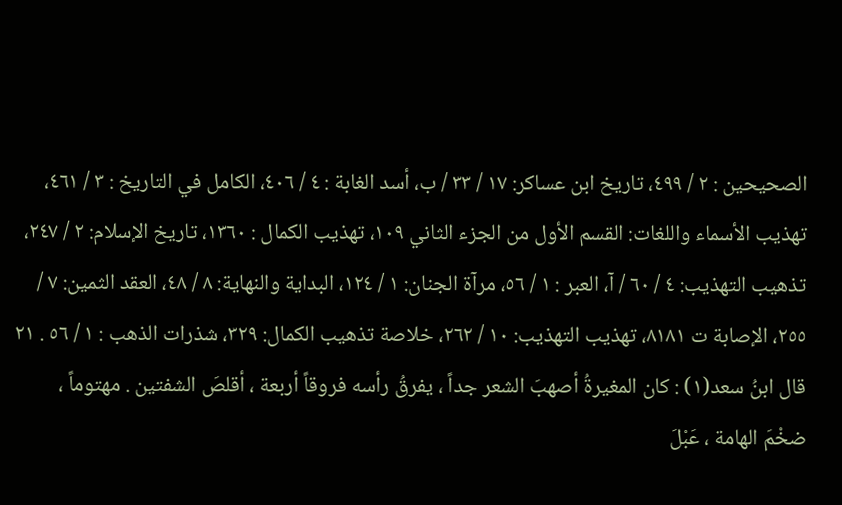الصحيحين : ٢ / ٤٩٩، تاريخ ابن عساكر: ١٧ / ٣٣ / ب، أسد الغابة : ٤ / ٤٠٦، الكامل في التاريخ : ٣ / ٤٦١، تهذيب الأسماء واللغات: القسم الأول من الجزء الثاني ١٠٩، تهذيب الكمال : ١٣٦٠، تاريخ الإسلام: ٢ / ٢٤٧، تذهيب التهذيب: ٤ / ٦٠ / آ، العبر : ١ / ٥٦، مرآة الجنان: ١ / ١٢٤، البداية والنهاية: ٨ / ٤٨، العقد الثمين: ٧ / ٢٥٥، الإصابة ت ٨١٨١، تهذيب التهذيب: ١٠ / ٢٦٢، خلاصة تذهيب الكمال: ٣٢٩، شذرات الذهب : ١ / ٥٦ . ٢١ قال ابنُ سعد(١) : كان المغيرةُ أصهبَ الشعر جداً ، يفرقُ رأسه فروقاً أربعة ، أقلصَ الشفتين . مهتوماً ، ضخْمَ الهامة ، عَبْلَ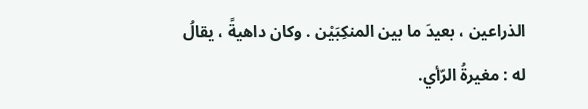الذراعين ، بعيدَ ما بين المنكِبَيْن . وكان داهيةً ، يقالُ له : مغيرةُ الرّأي.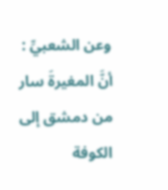وعن الشعبيِّ : أنَّ المغيرةَ سار من دمشق إلى الكوفة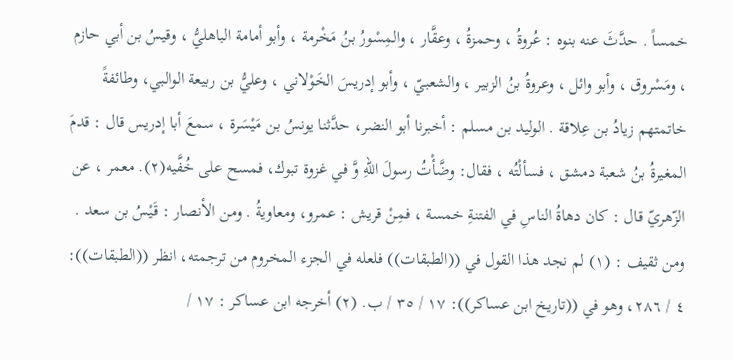خمساً . حدَّثَ عنه بنوه : عُروةُ ، وحمزةُ ، وعقَّار ، والمِسْورُ بنُ مَخْرمة ، وأبو أمامة الباهليُّ ، وقيسُ بن أبي حازم ، ومَسْروق ، وأبو وائل ، وعروةُ بنُ الزبير ، والشعبيّ ، وأبو إدريسَ الخَوْلاني ، وعليُّ بن ربيعة الوالبي، وطائفةً خاتمتهم زيادُ بن عِلاقة . الوليد بن مسلم : أخبرنا أبو النضر، حدَّثنا يونسُ بن مَيْسَرة ، سمعَ أبا إدريس قال : قدمَ المغيرةُ بنُ شعبة دمشق ، فسألْتُه ، فقال: وضَّأْتُ رسولَ اللّهِ وَّ في غزوة تبوك، فمسح على خُفَّيه(٢). معمر ، عن الزّهريّ قال : كان دهاةُ الناسِ في الفتنةِ خمسة ، فمِنْ قريش : عمرو، ومعاويةُ . ومن الأنصار : قَيْسُ بن سعد . ومن ثقيف : (١) لم نجد هذا القول في ((الطبقات)) فلعله في الجزء المخروم من ترجمته، انظر ((الطبقات)): ٤ / ٢٨٦، وهو في ((تاريخ ابن عساكر)): ١٧ / ٣٥ / ب. (٢) أخرجه ابن عساكر : ١٧ /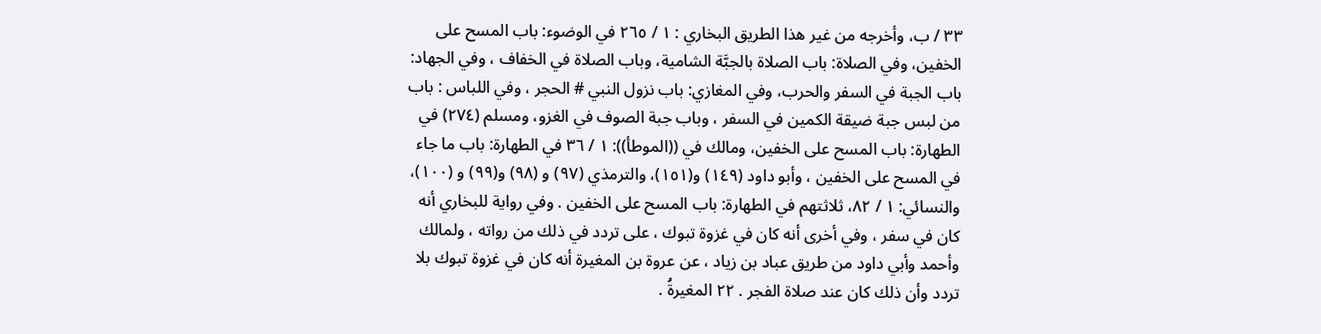٣٣ / ب، وأخرجه من غير هذا الطريق البخاري : ١ / ٢٦٥ في الوضوء: باب المسح على الخفين، وفي الصلاة: باب الصلاة بالجبَّة الشامية، وباب الصلاة في الخفاف ، وفي الجهاد: باب الجبة في السفر والحرب، وفي المغازي: باب نزول النبي # الحجر ، وفي اللباس : باب من لبس جبة ضيقة الكمين في السفر ، وباب جبة الصوف في الغزو، ومسلم (٢٧٤) في الطهارة: باب المسح على الخفين، ومالك في ((الموطأ)): ١ / ٣٦ في الطهارة: باب ما جاء في المسح على الخفين ، وأبو داود (١٤٩) و(١٥١)، والترمذي (٩٧) و (٩٨) و(٩٩) و (١٠٠)، والنسائي: ١ / ٨٢، ثلاثتهم في الطهارة: باب المسح على الخفين . وفي رواية للبخاري أنه كان في سفر ، وفي أخرى أنه كان في غزوة تبوك ، على تردد في ذلك من رواته ، ولمالك وأحمد وأبي داود من طريق عباد بن زياد ، عن عروة بن المغيرة أنه كان في غزوة تبوك بلا تردد وأن ذلك كان عند صلاة الفجر . ٢٢ المغيرةُ .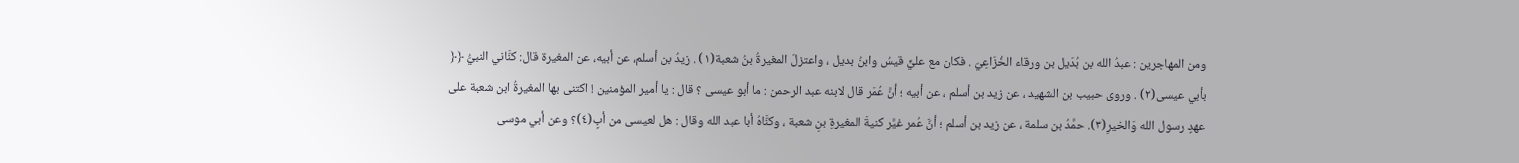ومن المهاجرين : عبدُ الله بن بُدَيل بن ورقاء الخُزَاعِيّ . فكان مع عليٍّ قيسُ وابنُ بديل ، واعتزلَ المغيرةُ بنُ شعبة(١) . زيدُ بن أسلم، عن أبيه، عن المغيرة قال: كنَّاني النبيُّ ﴿﴿ بأبي عیسى(٢) . وروى حبيب بن الشهيد ، عن زيد بن أسلم ، عن أبيه ؛ أنَّ عُمَر قال لابنه عبد الرحمن : ما أبو عيسى ؟ قال : يا أمير المؤمنين ! اكتنى بها المغيرةُ ابن شعبة على عهدٍ رسول الله وَالخيرِ(٣). حمَّدُ بن سلمة ، عن زيد بن أسلم ؛ أنَّ عُمر غيَّر كنيةَ المغيرةِ بنِ شعبة ، وكنَّاهُ أبا عبد الله وقال : هل لعيسى من أبٍ(٤)؟ وعن أبي موسى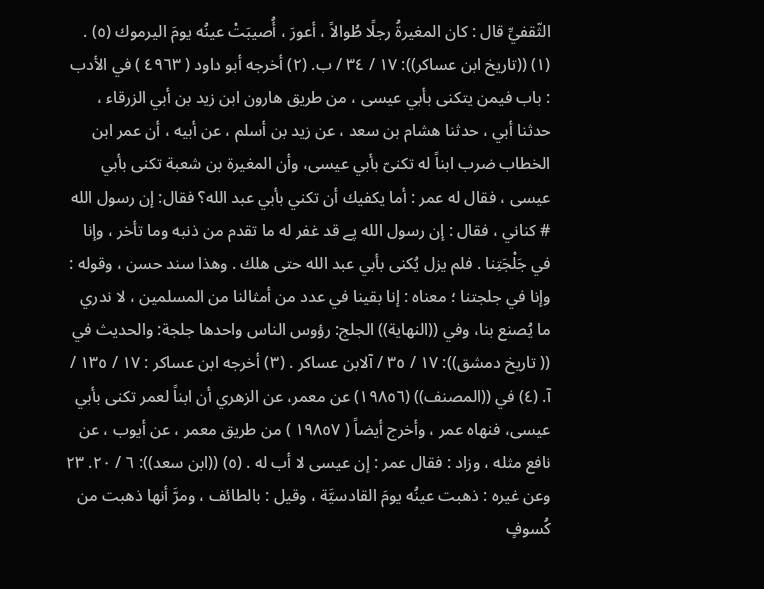الثّقفيِّ قال : كان المغيرةُ رجلًا طُوالاً ، أعورَ ، أُصيبَتْ عينُه يومَ اليرموك (٥) . (١) ((تاريخ ابن عساكر)): ١٧ / ٣٤ / ب. (٢) أخرجه أبو داود ( ٤٩٦٣ ) في الأدب : باب فيمن يتكنى بأبي عيسى ، من طريق هارون ابن زيد بن أبي الزرقاء ، حدثنا أبي ، حدثنا هشام بن سعد ، عن زيد بن أسلم ، عن أبيه ، أن عمر ابن الخطاب ضرب ابناً له تكنىّ بأبي عيسى، وأن المغيرة بن شعبة تكنی بأبي عيسى ، فقال له عمر : أما يكفيك أن تكني بأبي عبد الله؟ فقال: إن رسول الله # كناني ، فقال : إن رسول الله پے قد غفر له ما تقدم من ذنبه وما تأخر ، وإنا في جَلْجَتِنا . فلم يزل يُكنى بأبي عبد الله حتى هلك . وهذا سند حسن ، وقوله : وإنا في جلجتنا ؛ معناه : إنا بقينا في عدد من أمثالنا من المسلمين ، لا ندري ما يُصنع بنا، وفي ((النهاية)) الجلج: رؤوس الناس واحدها جلجة: والحديث في (( تاريخ دمشق)): ١٧ / ٣٥ / آلابن عساكر . (٣) أخرجه ابن عساكر : ١٧ / ١٣٥ / آ. (٤) في ((المصنف)) (١٩٨٥٦) عن معمر، عن الزهري أن ابناً لعمر تكنى بأبي عيسى، فنهاه عمر ، وأخرج أيضاً ( ١٩٨٥٧ ) من طريق معمر ، عن أيوب ، عن نافع مثله ، وزاد : فقال عمر : إن عيسى لا أب له . (٥) ((ابن سعد)): ٦ / ٢٠. ٢٣ وعن غيره : ذهبت عينُه يومَ القادسيَّة ، وقيل : بالطائف ، ومرَّ أنها ذهبت من كُسوفٍ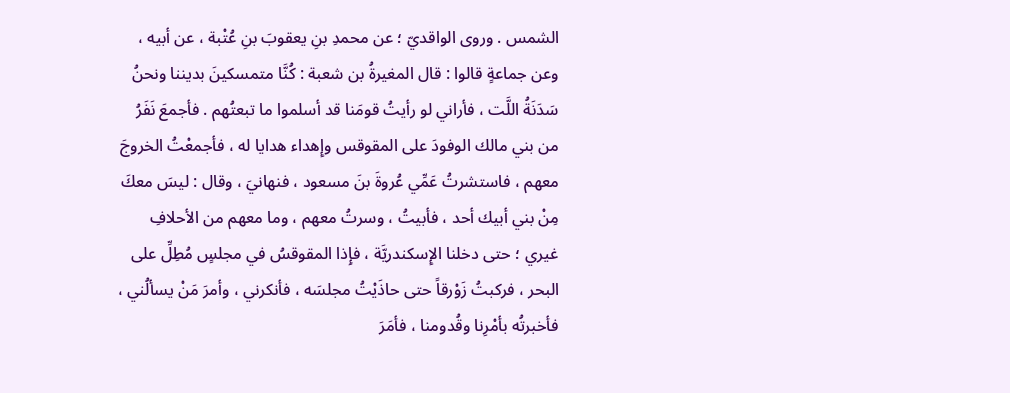الشمس . وروى الواقديّ ؛ عن محمدِ بنِ يعقوبَ بنِ عُتْبة ، عن أبيه ، وعن جماعةٍ قالوا : قال المغيرةُ بن شعبة : كُنَّا متمسكينَ بديننا ونحنُ سَدَنَةُ اللَّت ، فأراني لو رأيتُ قومَنا قد أسلموا ما تبعتُهم . فأجمعَ نَفَرُ من بني مالك الوفودَ على المقوقس وإِهداء هدايا له ، فأجمعْتُ الخروجَ معهم ، فاستشرتُ عَمِّي عُروةَ بنَ مسعود ، فنهانيَ ، وقال : ليسَ معكَ مِنْ بني أبيك أحد ، فأبيتُ ، وسرتُ معهم ، وما معهم من الأحلافِ غيري ؛ حتى دخلنا الإِسكندريَّة ، فإِذا المقوقسُ في مجلسٍ مُطِلِّ على البحر ، فركبتُ زَوْرقاً حتى حاذَيْتُ مجلسَه ، فأنكرني ، وأمرَ مَنْ يسألُني ، فأخبرتُه بأمْرِنا وقُدومنا ، فأمَرَ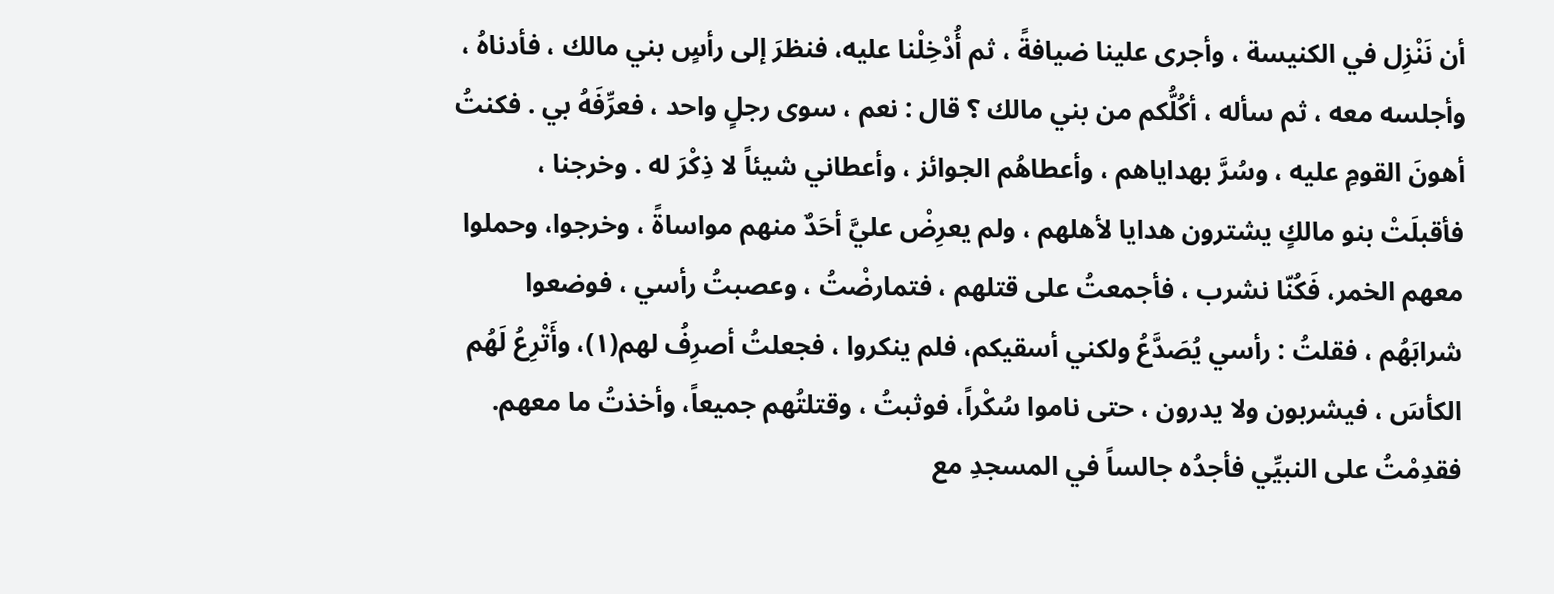أن نَنْزِل في الكنيسة ، وأجرى علينا ضيافةً ، ثم أُدْخِلْنا عليه، فنظرَ إلى رأسٍ بني مالك ، فأدناهُ ، وأجلسه معه ، ثم سأله ، أكُلُّكم من بني مالك ؟ قال : نعم ، سوى رجلٍ واحد ، فعرِّفَهُ بي . فكنتُ أهونَ القومِ عليه ، وسُرَّ بهداياهم ، وأعطاهُم الجوائز ، وأعطاني شيئاً لا ذِكْرَ له . وخرجنا ، فأقبلَتْ بنو مالكٍ يشترون هدايا لأهلهم ، ولم يعرِضْ عليَّ أحَدٌ منهم مواساةً ، وخرجوا، وحملوا معهم الخمر، فَكُنّا نشرب ، فأجمعتُ على قتلهم ، فتمارضْتُ ، وعصبتُ رأسي ، فوضعوا شرابَهُم ، فقلتُ : رأسي يُصَدَّعُ ولكني أسقيكم، فلم ينكروا ، فجعلتُ أصرِفُ لهم(١)، وأَتْرِعُ لَهُم الكأسَ ، فيشربون ولا يدرون ، حتى ناموا سُكْراً، فوثبتُ ، وقتلتُهم جميعاً، وأخذتُ ما معهم. فقدِمْتُ على النبيِّي فأجدُه جالساً في المسجدِ مع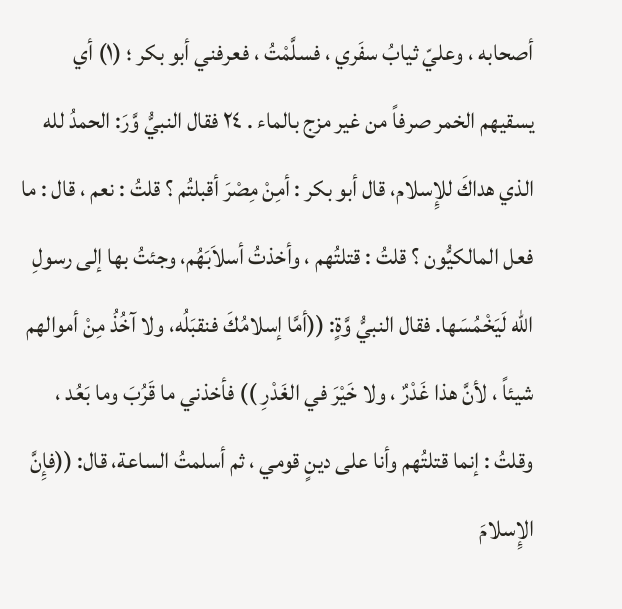أصحابه ، وعليّ ثيابُ سفَري ، فسلَّمْتُ ، فعرفني أبو بكر ؛ (١) أي يسقيهم الخمر صرفاً من غير مزج بالماء . ٢٤ فقال النبيُّ وَّرَ: الحمدُ لله الذي هداكَ للإِسلام، قال أبو بكر : أمِنْ مِصْرَ أقبلتُم ؟ قلتُ : نعم ، قال : ما فعل المالكيُّون ؟ قلتُ : قتلتُهم ، وأخذتُ أسلاَبَهُم، وجئتُ بها إلى رسولِ الله لَيَخْمُسَها. فقال النبيُّ وَّةٍ: ((أمَّا إسلامُكَ فنقبَلُه، ولا آخُذُ مِنْ أموالهم شيئاً ، لأنَّ هذا غَدْرٌ ، ولا خَيْرَ في الغَدْرِ )) فأخذني ما قَرُبَ وما بَعُد ، وقلتُ : إنما قتلتُهم وأنا على دينٍ قومي ، ثم أسلمتُ الساعة، قال: ((فإِنَّ الإِسلامَ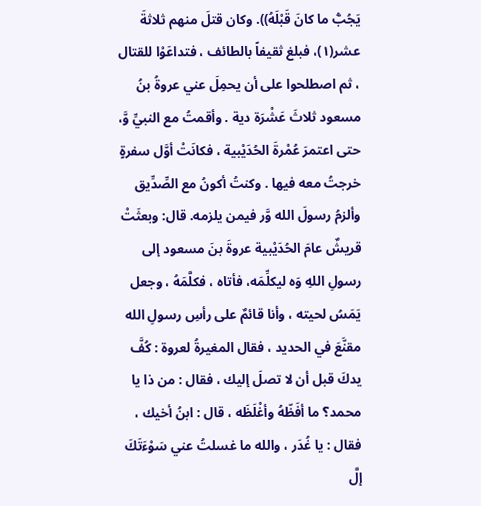يَجُبُّ ما كانَ قَبْلَهُ)). وكان قتلَ منهم ثلاثةَ عشر(١)، فبلغ ثقيفاً بالطائف ، فتداعَوْا للقتال ، ثم اصطلحوا على أن يحمِلَ عني عروةُ بنُ مسعود ثلاثَ عَشْرَة دية . وأقمتُ مع النبيِّ وَّ، حتى اعتمرَ عُمْرةَ الحُدَيْبية ، فكانَتْ أوَّل سفرةٍ خرجتُ معه فيها . وكنتُ أكونُ مع الصِّدِّيق وألزمُ رسولَ الله وَّر فيمن يلزمه. قال: وبعثَتْ قريشٌ عامَ الحُدَيْبية عروةَ بنَ مسعود إلى رسولِ اللهِ وَه ليكلِّمَه، فأتاه ، فكلَّمَهُ ، وجعل يَمَسُ لحيته ، وأنا قائمٌ على رأسِ رسولِ الله مقنَّعَ في الحديد ، فقال المغيرةُ لعروة : كُفَّ يدكَ قبل أن لا تصلَ إليك ، فقال : من ذا يا محمد؟ ما أفَظّهُ وأغْلَظَه ، قال : ابنُ أخيك ، فقال : يا غُدَر ، والله ما غسلتُ عني سَوْءَتَكَ إلَّ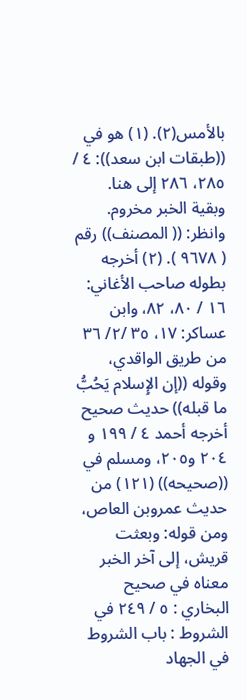بالأمس(٢). (١) هو في ((طبقات ابن سعد)): ٤ / ٢٨٥، ٢٨٦ إلى هنا. وبقية الخبر مخروم. وانظر: (( المصنف)) رقم ( ٩٦٧٨ ). (٢) أخرجه بطوله صاحب الأغاني: ١٦ / ٨٠، ٨٢، وابن عساكر: ١٧، ٣٥ /٢/ ٣٦ من طريق الواقدي، وقوله ((إن الإِسلام يَحُبُّ ما قبله)) حديث صحيح أخرجه أحمد ٤ / ١٩٩ و ٢٠٤ و٢٠٥، ومسلم في ((صحيحه)) (١٢١) من حديث عمروبن العاص، ومن قوله: وبعثت قريش، إلى آخر الخبر معناه في صحيح البخاري : ٥ / ٢٤٩ في الشروط : باب الشروط في الجهاد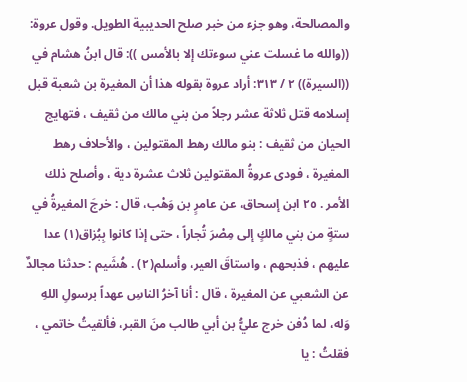والمصالحة، وهو جزء من خبر صلح الحديبية الطويل. وقول عروة: ((والله ما غسلت عني سوءتك إلا بالأمس )): قال ابنُ هشام في ((السيرة)) ٢ / ٣١٣: أراد عروة بقوله هذا أن المغيرة بن شعبة قبل إسلامه قتل ثلاثة عشر رجلاً من بني مالك من ثقيف ، فتهايج الحيان من ثقيف : بنو مالك رهط المقتولين ، والأحلاف رهط المغيرة ، فودى عروةُ المقتولين ثلاث عشرة دية ، وأصلح ذلك الأمر . ٢٥ ابن إسحاق، عن عامرٍ بن وَهْب، قال : خرجَ المغيرةُ في ستةٍ من بني مالكٍ إلى مِصْرَ تُجاراً ، حتى إذا كانوا بِبُزاق(١) عدا عليهم ، فذبحهم ، واستاقَ العير، وأسلم(٢) . هُشَيم : حدثنا مجالدٌ عن الشعبي عن المغيرة ، قال : أنا آخرُ الناسِ عهداً برسولِ اللهِ وَله، لما دُفن خرج عليُّ بن أبي طالب منَ القبر، فألقيتُ خاتمي ، فقلتُ : يا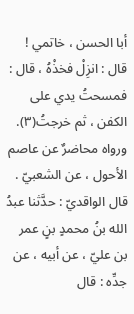أبا الحسن ، خاتمي ! قال : انزِلْ فخذْهُ ، قال : فمسحتُ يدي على الكفن ، ثم خرجتُ(٣). ورواه محاضرٌ عن عاصم الأحول ، عن الشعبيّ . قال الواقديّ : حدَّثنا عبدُ الله بنُ محمدٍ بنٍ عمر بن عليّ ، عن أبيه ، عن جدِّه : قال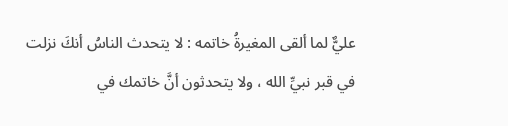عليٌّ لما ألقى المغيرةُ خاتمه : لا يتحدث الناسُ أنكَ نزلت في قبر نبيِّ الله ، ولا يتحدثون أنَّ خاتمك في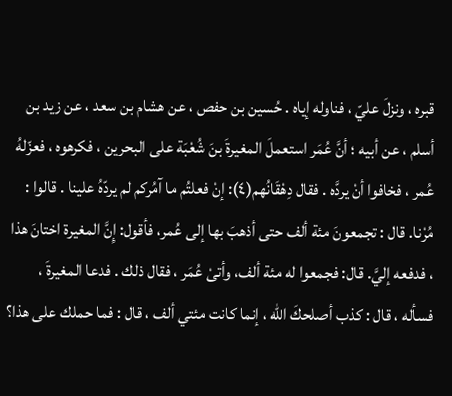قبره ، ونزلَ عليّ ، فناوله إياه . حُسين بن حفص ، عن هشام بن سعد ، عن زيد بن أسلم ، عن أبيه ؛ أنَّ عُمَر استعملَ المغيرةَ بنَ شُعْبَة على البحرين ، فكرهوه ، فعزّلهُ عُمر ، فخافوا أنْ يردَّه . فقال دِهْقَانُهم(٤): إنْ فعلتُم ما آمُركم لم يردّهُ علينا . قالوا : مُرْنا. قال : تجمعونَ مئة ألف حتى أذهبَ بها إلى عُمر، فأقول: إِنَّ المغيرة اختانَ هذا ، فدفعه إليَّ. قال: فجمعوا له مئة ألف، وأتىْ عُمَر ، فقال ذلك . فدعا المغيرةَ ، فسأله ، قال : كذب أصلحكَ الله ، إنما كانت مئتي ألف ، قال : فما حملك على هذا؟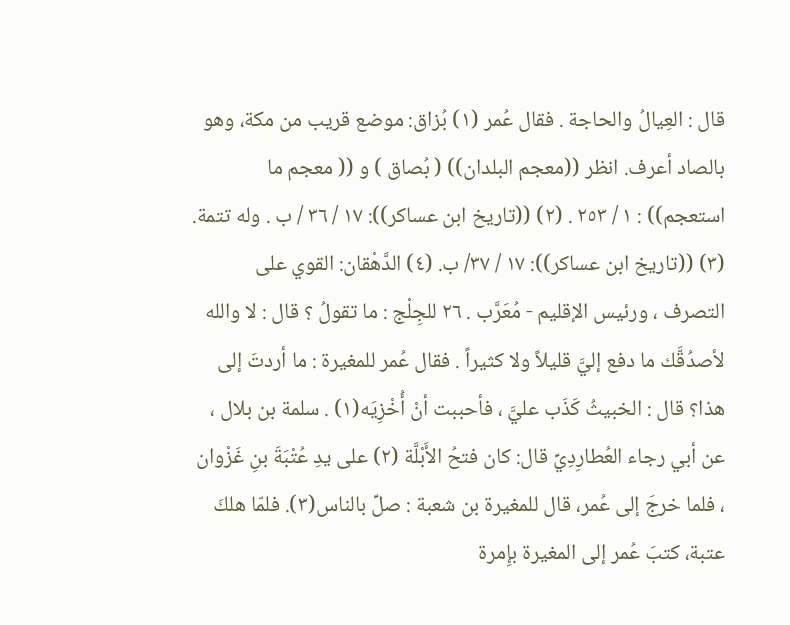قال : العِيالُ والحاجة . فقال عُمر (١) بُزاق: موضع قريب من مكة، وهو بالصاد أعرف. انظر ((معجم البلدان)) ( بُصاق ) و (( معجم ما استعجم)) : ١ / ٢٥٣ . (٢) ((تاريخ ابن عساكر)): ١٧ / ٣٦ / ب . وله تتمة. (٣) ((تاريخ ابن عساكر)): ١٧ / ٣٧/ ب. (٤) الدَّهْقان: القوي على التصرف ، ورئيس الإقليم - مُعَرَّب . ٢٦ للجِلْج : ما تقولُ ؟ قال : لا والله لأصدُقَّك ما دفع إليَّ قليلاً ولا كثيراً . فقال عُمر للمغيرة : ما أردتَ إلى هذا؟ قال : الخبيثُ كَذَب عليَّ ، فأحببت أنْ أُخْزِيَه(١) . سلمة بن بلال ، عن أبي رجاء العُطارِدِيِّ قال: كان فتحُ الأَبْلَّة (٢) على يدِ عُتْبَةَ بنِ غَزْوان ، فلما خرجَ إلى عُمر، قال للمغيرة بن شعبة : صلِّ بالناس(٣). فلمّا هلكَ عتبة، كتبَ عُمر إلى المغيرة بإِمرة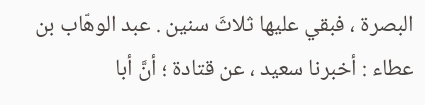البصرة ، فبقي عليها ثلاثَ سنين . عبد الوهّاب بن عطاء : أخبرنا سعيد ، عن قتادة ؛ أنَّ أبا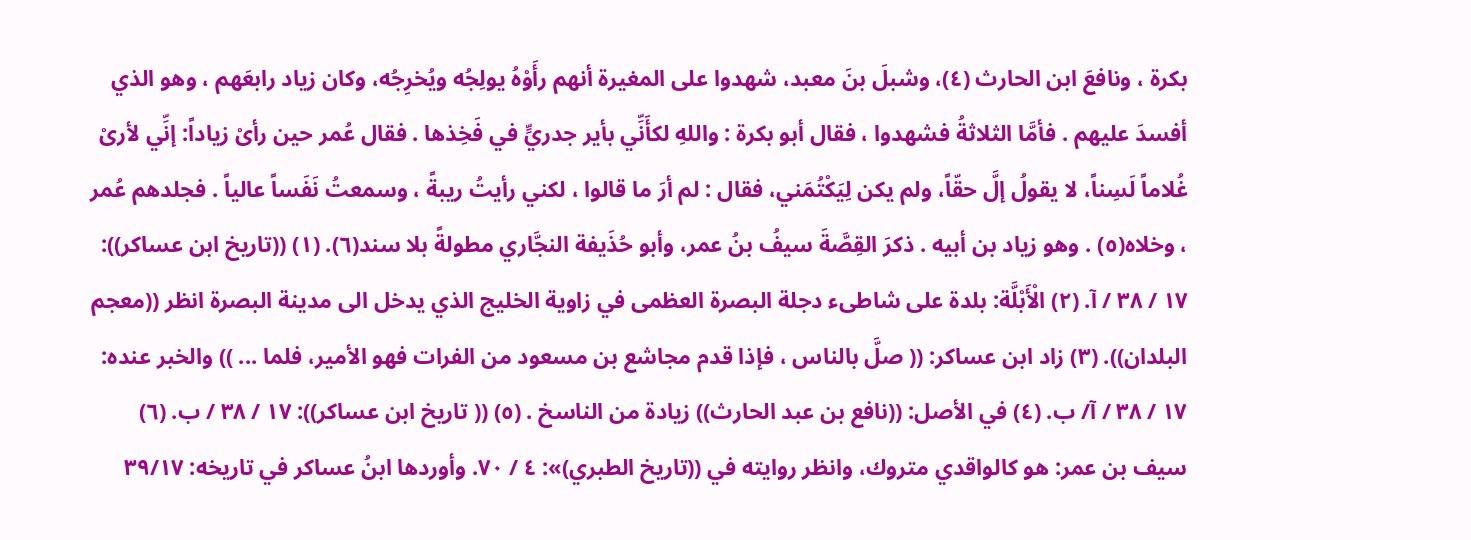بكرة ، ونافعَ ابن الحارث (٤)، وشبلَ بنَ معبد، شهدوا على المغيرة أنهم رأَوْهُ يولِجُه ويُخرِجُه، وكان زياد رابعَهم ، وهو الذي أفسدَ عليهم . فأمَّا الثلاثةُ فشهدوا ، فقال أبو بكرة : واللهِ لكأَنِّي بأير جدريٍّ في فَخِذها . فقال عُمر حين رأىْ زياداً: إنِّي لأرىْ غُلاماً لَسِناً، لا يقولُ إلَّ حقّاً، ولم يكن لِيَكْتُمَني، فقال : لم أرَ ما قالوا ، لكني رأيتُ ريبةً ، وسمعتُ نَفَساً عالياً . فجلدهم عُمر ، وخلاه(٥) . وهو زياد بن أبيه . ذكرَ القِصَّةَ سيفُ بنُ عمر، وأبو حُذَيفة النجَّاري مطولةً بلا سند(٦). (١) ((تاريخ ابن عساكر)): ١٧ / ٣٨ / آ. (٢) الْأَبْلَّة: بلدة على شاطىء دجلة البصرة العظمى في زاوية الخليج الذي يدخل الى مدينة البصرة انظر ((معجم البلدان)). (٣) زاد ابن عساكر: (( صلَّ بالناس ، فإذا قدم مجاشع بن مسعود من الفرات فهو الأمير، فلما ... )) والخبر عنده: ١٧ / ٣٨ / آ/ ب. (٤) في الأصل: ((نافع بن عبد الحارث)) زيادة من الناسخ . (٥) (( تاريخ ابن عساكر)): ١٧ / ٣٨ / ب. (٦) سيف بن عمر: هو كالواقدي متروك، وانظر روايته في ((تاريخ الطبري)»: ٤ / ٧٠. وأوردها ابنُ عساكر في تاريخه: ٣٩/١٧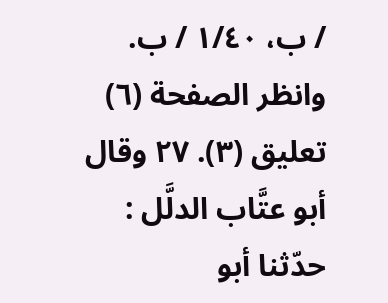/ ب، ١/٤٠ / ب. وانظر الصفحة (٦) تعليق (٣). ٢٧ وقال أبو عتَّاب الدلَّل : حدّثنا أبو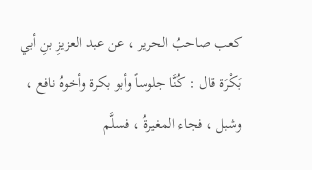كعب صاحبُ الحرير ، عن عبد العزيزِ بنِ أبي بَكْرَة قال : كُنَّا جلوساً وأبو بكرة وأخوهُ نافع ، وشبل ، فجاء المغيرةُ ، فسلَّم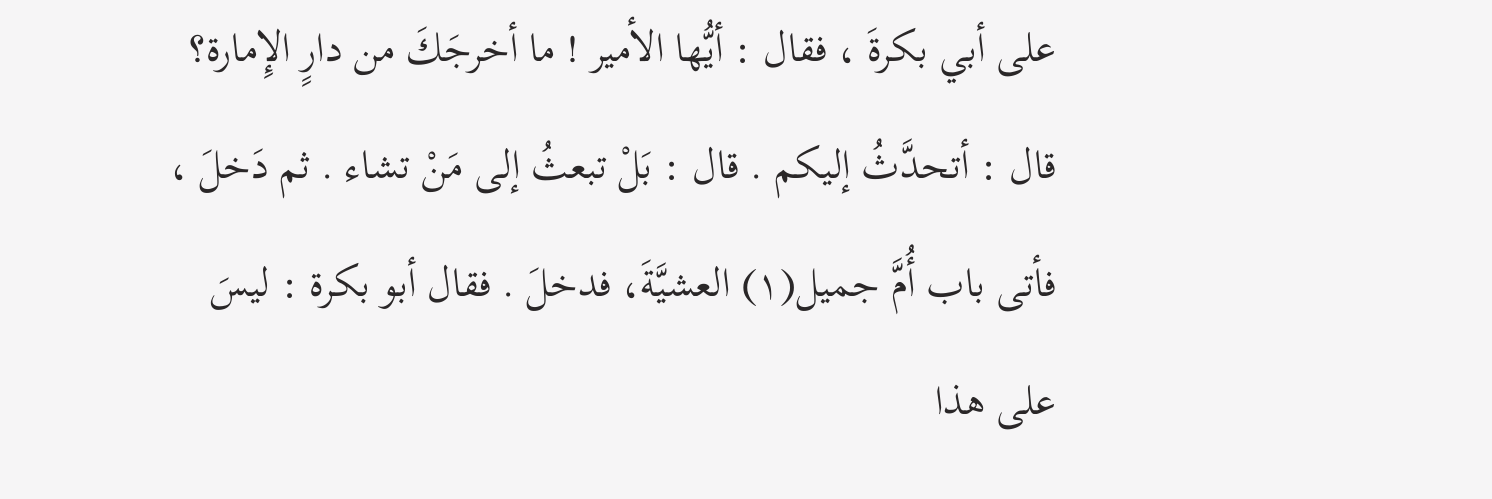على أبي بكرةَ ، فقال : أيُّها الأمير ! ما أخرجَكَ من دارٍ الإِمارة؟ قال : أتحدَّثُ إليكم . قال : بَلْ تبعثُ إلى مَنْ تشاء . ثم دَخلَ ، فأتى باب أُمَّ جميل(١) العشيَّةَ، فدخلَ . فقال أبو بكرة : ليسَ على هذا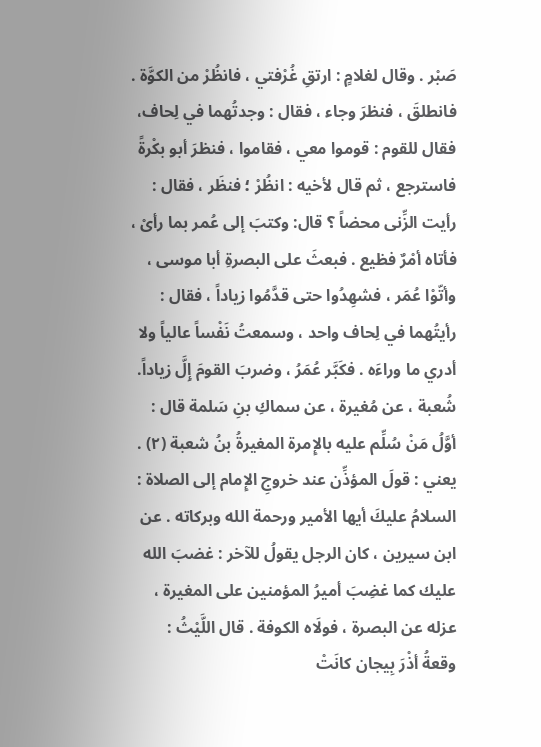صَبْر . وقال لغلامٍ : ارتقِ غُرْفتي ، فانظُرْ من الكوَّة . فانطلقَ ، فنظرَ وجاء ، فقال : وجدتُهما في لِحاف، فقال للقوم : قوموا معي ، فقاموا ، فنظرَ أبو بكْرةً فاسترجع ، ثم قال لأخيه : انظُرْ ؛ فنظَر ، فقال : رأيت الزِّنى محضاً ؟ قال: وكتبَ إلى عُمر بما رأىْ ، فأتاه أمْرٌ فظيع . فبعثَ على البصرةِ أبا موسى ، وأتّوْا عُمَر ، فشهِدُوا حتى قدَّمُوا زياداً ، فقال : رأيتُهما في لِحاف واحد ، وسمعتُ نَفْساً عالياً ولا أدري ما وراءَه . فكَبَّر عُمَرُ ، وضربَ القومَ إِلَّ زياداً. شُعبة ، عن مُغيرة ، عن سماكِ بنِ سَلمة قال : أوَّلُ مَنْ سُلِّم عليه بالإِمرة المغيرةُ بنُ شعبة (٢) . يعني : قولَ المؤذِّن عند خروجِ الإِمام إلى الصلاة : السلامُ عليكَ أيها الأمير ورحمة الله وبركاته . عن ابن سيرين ، كان الرجل يقولُ للآخر : غضبَ الله عليك كما غضِبَ أميرُ المؤمنين على المغيرة ، عزله عن البصرة ، فولَاه الكوفة . قال اللَّيْثُ : وقعةُ أذْرَ بِيجان كانَتْ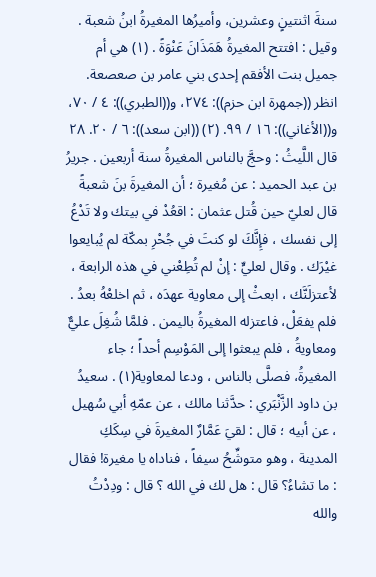سنةَ اثنتينٍ وعشرين، وأميرُها المغيرةُ ابنُ شعبة . وقيل : افتتح المغيرةُ هَمَذَانَ عَنْوَةً . (١) هي أم جميل بنت الأفقم إحدى بني عامر بن صعصعة. انظر ((جمهرة ابن حزم)): ٢٧٤، و((الطبري)): ٤ / ٧٠، و((الأغاني)): ١٦ / ٩٩. (٢) ((ابن سعد)): ٦ / ٢٠. ٢٨ قال اللَّيثُ : وحجَّ بالناس المغيرةُ سنة أربعين . جريرُ بن عبد الحميد : عن مُغيرة ؛ أن المغيرةَ بنَ شعبةً قال لعليّ حين قُتل عثمان : اقعُدْ في بيتك ولا تَدْعُ إلى نفسك ، فإِنَّكَ لو كنتَ في جُحْرِ بمكّة لم يُبايعوا غيْرَك . وقال لعليٍّ : إنْ لم تُطِعْني في هذه الرابعة ، لأعتزلَنَّك ، ابعثْ إلى معاوية عهدَه ، ثم اخلعْهُ بعدُ . فلم يفعَلْ، فاعتزله المغيرةُ باليمن . فلمَّا شُغِلَ عليٌّ ومعاويةُ ، فلم يبعثوا إلى المَوْسِم أحداً ؛ جاء المغيرةُ، فصلَّى بالناس ، ودعا لمعاوية(١) . سعيدُ بن داود الزَّنْبَري : حدَّثنا مالك ، عن عمّهِ أبي سُهيل ، عن أبيه ؛ قال : لقيَ عَمَّارٌ المغيرةَ في سِكَكِ المدينة ، وهو متوشِّحُ سيفاً ، فناداه يا مغيرة! فقال : ما تشاءُ؟ قال : هل لك في الله ؟ قال : ودِدْتُ والله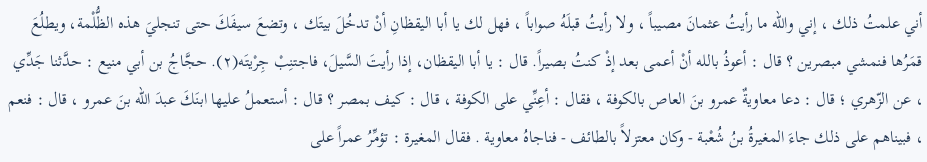أني علمتُ ذلك ، إني والله ما رأيتُ عثمانَ مصيباً ، ولا رأيتُ قبلَهُ صواباً ، فهل لك يا أبا اليقظانِ أنْ تدخُلَ بيتَك ، وتضعَ سيفَكَ حتى تنجليَ هذه الظُّلْمة، ويطلُعَ قمَرُها فنمشي مبصرين ؟ قال : أعوذُ بالله أنْ أعمى بعد إذْ كنتُ بصيراً. قال : يا أبا اليقظان، إذا رأيتَ السَّيلَ، فاجتنِبْ جِرْيتَه(٢). حجَّاجُ بن أبي منيع : حدَّثنا جَدِّي ، عن الزّهري ؛ قال : دعا معاويةٌ عمرو بنَ العاص بالكوفة ، فقال : أعِنِّي على الكوفة ، قال : كيف بمصر ؟ قال : أستعملُ عليها ابنَكَ عبدَ الله بنَ عمرو ، قال : فنعم ، فبيناهم على ذلك جاءَ المغيرةُ بنُ شُعْبة - وكان معتزلاً بالطائف - فناجاهُ معاوية . فقال المغيرة : تؤمِّرُ عمراً على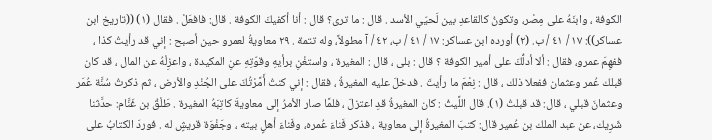الكوفة ، وابنَهُ على مِصْر، وتكونُ كالقاعدِ بین لَحيّي الأسد . قال : ما ترى؟ قال : أنا أكفيكَ الكوفة . قال: فافعَلْ . فقال (١) ((تاريخ ابن عساكر)): ١٧ / ٤١ / ب. (٢) أورده ابن عساكر: ١٧ / ٤١ / ب، ٤٢ / آ مطولاً، وله تتمة . ٢٩ معاويةُ لعمرو حين أصبح : إني قد رأيتُ كذا ، ففهِمَ عمرو، فقال : ألا أدلُّكَ على أمير الكوفة ؟ قال : بلى ، قال : المغيرة ، واستغْنِ برأيهِ وقوّتِهِ عنِ المكيدة ، واعزِلْهُ عن المال ، قد كان قبلك عُمر وعثمان ففعلا ذلك ، قال : نِعْمَ ما رأيتَ . فدخلَ عليه المغيرةُ ، فقال : إني كنتُ أَمَّرْتُكَ على الجُنْدِ والأرض ، ثم ذكرتُ سُنَّة عُمَر وعثمانَ قبلي ، قال: قد قبلتُ (١). قال اللَّيثُ : كان المغيرةُ قدِ اعتزلَ ، فلمَّا صار الأمرُ إلى معاويةَ كاتِبَهُ المغيرة . طَلْقُ بن غَنَّام: حدَّثنا شَرِيك، عن عبد الملك بن عُمير قال: كتبَ المغيرةُ إلى معاوية ، فذكر فَناءَ عُمره، وفَناءَ أهلٍ بيته ، وجَفْوَة قريشٍ له . فوردَ الكتابُ على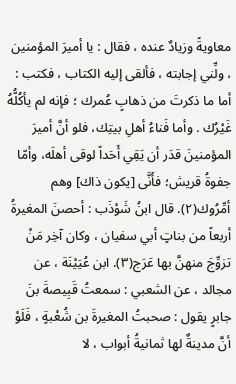معاويةً وزيادٌ عنده ، فقال : يا أميرَ المؤمنين ، ولِّني إجابته ، فألقى إليه الكتاب ، فكتب : أما ما ذكرتَ من ذهابٍ عُمرك ؛ فإنه لم يأكُلُّهُ غَيْرُك . وأما فَناءُ أهلِ بيتِك، فلو أنَّ أميرَ المؤمنينَ قدَر أن يَقِي أَحَداً لوقى أهلَه، وأمّا جفوةُ قريش؛ فأَنَّى [يكون ذاك] وهم أمِّرُوك(٢). قال ابنُ شَوْذَب : أحصنَ المغيرةُ أربعاً من بناتٍ أبي سفيان ، وكان آخِر مَنْ تزوِّجَ منهنَّ بها عَرَج(٣). ابن عُيَيْنَة ، عن مجالد ، عن الشعبي : سمعتُ قَبِيصةَ بنَ جابرٍ يقول : صحبتُ المغيرةَ بن شُعْبةٍ ، فَلَوْ أنَّ مدينةٌ لها ثمانيةُ أبواب ، لا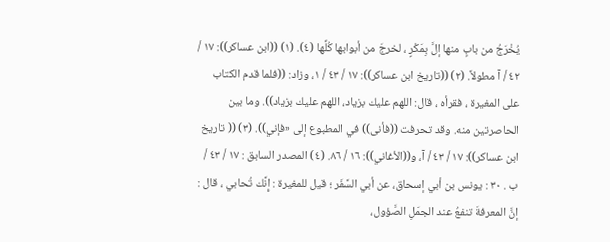يُخْرَجُ من بابٍ منها إلَّ بِمَكْرٍ ، لخرجَ من أبوابها كُلِّها (٤). (١) ((ابن عساكر)): ١٧ / ٤٢ / آ مطولاً. (٢) ((تاريخ ابن عساكر)): ١٧ / ٤٣ / ١، وزاد: ((فلما قدم الكتاب على المغيرة ، فقرأه ، قال: اللهم عليك بزياد، اللهم عليك بزياد)). وما بين الحاصرتين منه. وقد تحرفت ((فأنى)) في المطبوع إلى «فإني)). (٣) (( تاريخ ابن عساكر)): ١٧ / ٤٣ / آ، و((الأغاني)): ١٦ / ٨٦. (٤) المصدر السابق : ١٧ / ٤٣ / ب . ٣٠ : يونس بن أبي إسحاق، عن أبي السَّفَر ؛ قيل للمغيرة : إِنَّك تُحابي ، قال : إنَّ المعرفةَ تنفعُ عند الجمَلِ الصَّؤول،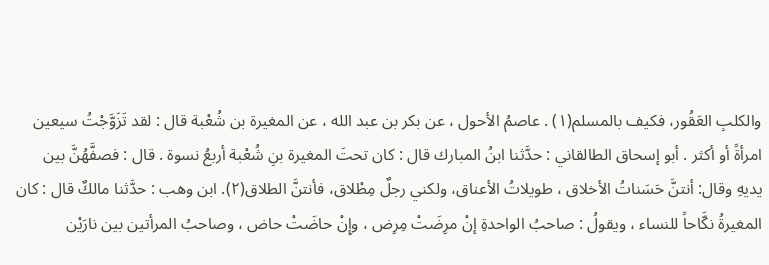والكلبِ العَقُور، فكيف بالمسلم(١) . عاصمُ الأحول ، عن بكر بن عبد الله ، عن المغيرة بن شُعْبة قال : لقد تَزَوَّجْتُ سيعين امرأةً أو أكثر . أبو إسحاق الطالقاني : حدَّثنا ابنُ المبارك قال : كان تحتَ المغيرة بنِ شُعْبة أربعُ نسوة . قال : فصفَّهُنَّ بين يديهِ وقال: أنتنَّ حَسَناتُ الأخلاق ، طويلاتُ الأعناق، ولكني رجلٌ مِطْلاق، فأنتنَّ الطلاق(٢). ابن وهب : حدَّثنا مالكٌ قال : كان المغيرةُ نكَّاحاً للنساء ، ويقولُ : صاحبُ الواحدةِ إنْ مرِضَتْ مِرِض ، وإِنْ حاضَتْ حاض ، وصاحبُ المرأتين بين نارَيْن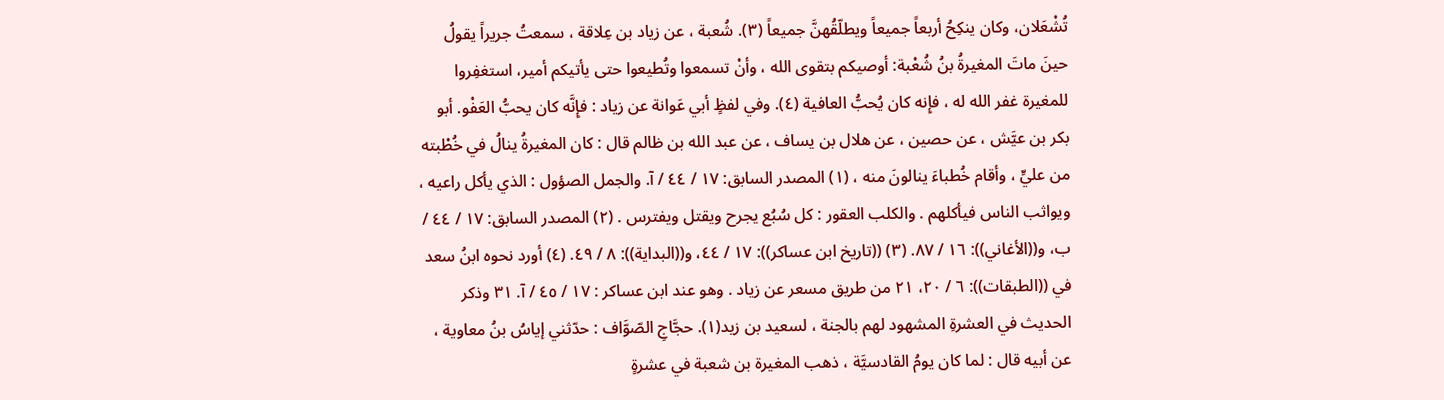تُشْعَلان، وكان ينكِحُ أربعاً جميعاً ويطلّقُهنَّ جميعاً (٣). شُعبة ، عن زياد بن عِلاقة ، سمعتُ جريراً يقولُ حينَ ماتَ المغيرةُ بنُ شُعْبة: أوصيكم بتقوى الله ، وأنْ تسمعوا وتُطيعوا حتى يأتيكم أمير، استغفِروا للمغيرة غفر الله له ، فإِنه كان يُحبُّ العافية (٤). وفي لفظٍ أبي عَوانة عن زياد : فإِنَّه كان يحبُّ العَفْو. أبو بكر بن عيَّش ، عن حصين ، عن هلال بن يساف ، عن عبد الله بن ظالم قال : كان المغيرةُ ينالُ في خُطْبته من عليٍّ ، وأقام خُطباءَ ينالونَ منه ، (١) المصدر السابق: ١٧ / ٤٤ / آ. والجمل الصؤول : الذي يأكل راعيه ، ويواثب الناس فيأكلهم . والكلب العقور : كل سُبُع يجرح ويقتل ويفترس . (٢) المصدر السابق: ١٧ / ٤٤ / ب، و((الأغاني)): ١٦ / ٨٧. (٣) ((تاريخ ابن عساكر)): ١٧ / ٤٤، و((البداية)): ٨ / ٤٩. (٤) أورد نحوه ابنُ سعد في ((الطبقات)): ٦ / ٢٠، ٢١ من طريق مسعر عن زياد . وهو عند ابن عساكر : ١٧ / ٤٥ / آ. ٣١ وذكر الحديث في العشرةِ المشهود لهم بالجنة ، لسعيد بن زيد(١). حجَّاجِ الصّوَّاف : حدّثني إياسُ بنُ معاوية ، عن أبيه قال : لما كان يومُ القادسيَّة ، ذهب المغيرة بن شعبة في عشرةٍ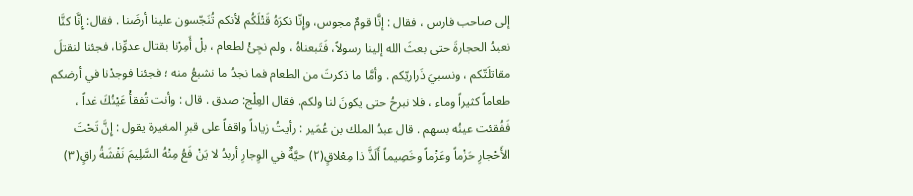إلى صاحب فارس ، فقال : إنَّا قومٌ مجوس، وإِنّا نكرَهُ قَتْلَكُم لأنكم تُنَجّسون علينا أرضَنا . فقال: إِنَّا كنَّا نعبدُ الحجارةَ حتى بعثَ الله إلينا رسولاً، فَتَبعناهُ ، ولم نجِئْ لطعام ، بلْ أَمِرْنا بقتال عدوِّنا، فجئنا لنقتلَ مقاتلَتّكم ، ونسبيَ ذَراريّكم . وأمَّا ما ذكرتَ من الطعام فما نجدُ ما نشبعُ منه ؛ فجئنا فوجدْنا في أرضكم طعاماً كثيراً وماء ، فلا نبرحُ حتى يكونَ لنا ولكم. فقال العِلْج: صدق . قال : وأنت تُفقأْ عَيْنُكَ غداً ، فَفُقئت عينُه بسهم . قال عبدُ الملك بن عُمَير : رأيتُ زياداً واقفاً على قبرِ المغيرة يقول : إِنَّ تَحْتَ الأَحْجارِ حَزْماً وعَزْماً وخَصِيماً أَلَذَّ ذا مِعْلاقٍ(٢) حيَّةٌ في الوِجارِ أربدُ لا يَنْ فَعُ مِنْهُ السَّلِيمَ نَفْشَةُ راقٍ(٣)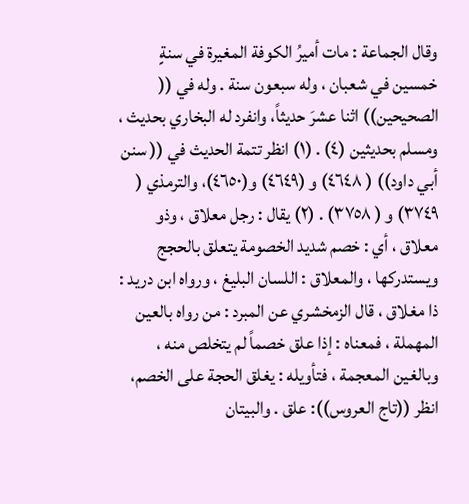وقال الجماعة : مات أميرُ الكوفة المغيرة في سنةٍ خمسين في شعبان ، وله سبعون سنة . وله في (( الصحيحين)) اثنا عشرَ حديثاً، وانفرد له البخاري بحديث ، ومسلم بحديثين (٤) . (١) انظر تتمة الحديث في (( سنن أبي داود)) ( ٤٦٤٨) و (٤٦٤٩) و(٤٦٥٠)، والترمذي ( ٣٧٤٩) و ( ٣٧٥٨) . (٢) يقال : رجل معلاق ، وذو معلاق ، أي : خصم شديد الخصومة يتعلق بالحجج ويستدركها ، والمعلاق : اللسان البليغ ، ورواه ابن دريد : ذا مغلاق ، قال الزمخشري عن المبرد : من رواه بالعين المهملة ، فمعناه : إذا علق خصماً لم يتخلص منه ، وبالغين المعجمة ، فتأويله : يغلق الحجة على الخصم، انظر ((تاج العروس)): علق . والبيتان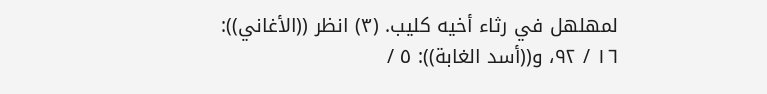لمهلهل في رثاء أخيه كليب. (٣) انظر ((الأغاني)): ١٦ / ٩٢، و((أسد الغابة)): ٥ /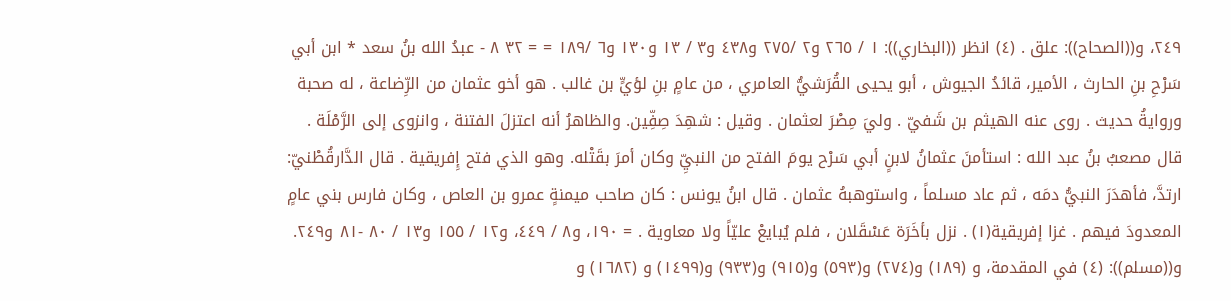٢٤٩، و((الصحاح)): علق . (٤) انظر ((البخاري)): ١ / ٢٦٥ و٢ /٢٧٥ و٤٣٨ و٣ / ١٣ و١٣٠ و٦ /١٨٩ = = ٣٢ ٨ - عبدُ الله بنُ سعد * ابن أبي سَرْحِ بنِ الحارث ، الأمير، قائدُ الجيوش ، أبو يحيى القُرَشيُّ العامري ، من عامٍ بنِ لؤيٍّ بن غالب . هو أخو عثمان من الرِّضاعة ، له صحبة وروايةُ حديث . روى عنه الهيثم بن شَفيّ . وليَ مِصْرَ لعثمان . وقيل : شهِدَ صِفِّين. والظاهرُ أنه اعتزلَ الفتنة ، وانزوى إلى الرَّمْلَة . قال مصعبُ بنُ عبد الله : استأمنَ عثمانُ لابنٍ أبي سَرْح يومَ الفتح من النبيِّ وكان أمرَ بقَتْله. وهو الذي فتح إِفريقية . قال الدَّارقُطْنيّ: ارتدَّ، فأهدَرَ النبيُّ دمَه ، ثم عاد مسلماً ، واستوهبهُ عثمان . قال ابنُ یونس : کان صاحب ميمنةٍ عمرو بن العاص ، وكان فارس بني عامٍ المعدودَ فيهم . غزا إفريقية(١) . نزل بأخَرَة عَسْقَلان ، فلم يُبايعْ عليّاً ولا معاوية . = ١٩٠، و٨ / ٤٤٩، و١٢ / ١٥٥ و١٣ / ٨٠ -٨١ و٢٤٩. و((مسلم)): (٤) في المقدمة، و (١٨٩) و(٢٧٤) و(٥٩٣) و(٩١٥) و(٩٣٣) و(١٤٩٩) و (١٦٨٢) و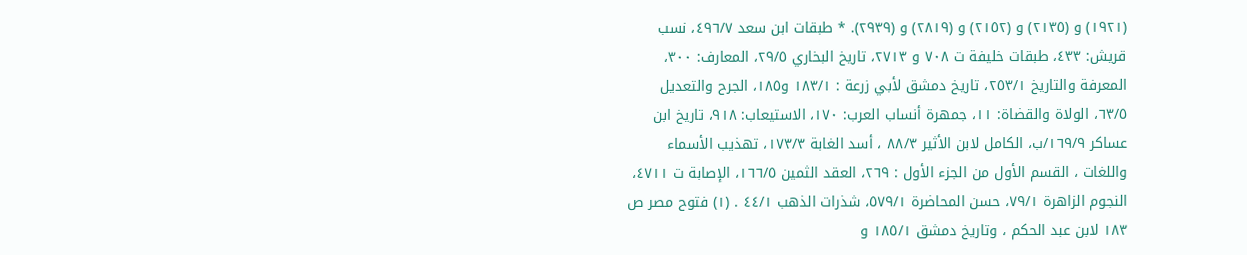(١٩٢١) و (٢١٣٥) و (٢١٥٢) و (٢٨١٩) و (٢٩٣٩). * طبقات ابن سعد ٤٩٦/٧، نسب قريش: ٤٣٣، طبقات خليفة ت ٧٠٨ و ٢٧١٣، تاريخ البخاري ٢٩/٥، المعارف: ٣٠٠، المعرفة والتاريخ ٢٥٣/١، تاريخ دمشق لأبي زرعة : ١٨٣/١ و١٨٥، الجرح والتعديل ٦٣/٥، الولاة والقضاة: ١١، جمهرة أنساب العرب: ١٧٠، الاستيعاب: ٩١٨، تاریخ ابن عساكر ١٦٩/٩/ب، الكامل لابن الأثير ٨٨/٣ ، أسد الغابة ١٧٣/٣، تهذيب الأسماء واللغات ، القسم الأول من الجزء الأول : ٢٦٩، العقد الثمين ١٦٦/٥، الإصابة ت ٤٧١١، النجوم الزاهرة ٧٩/١، حسن المحاضرة ٥٧٩/١، شذرات الذهب ٤٤/١ . (١) فتوح مصر ص ١٨٣ لابن عبد الحكم ، وتاريخ دمشق ١٨٥/١ و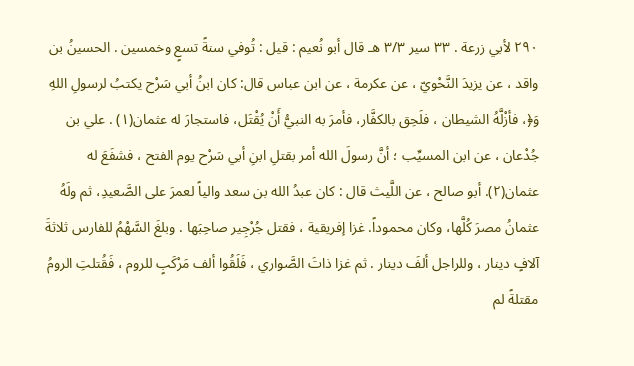٢٩٠ لأبي زرعة . ٣٣ سیر ٣/٣ هـ قال أبو نُعيم : قيل : تُوفي سنةً تسعٍ وخمسين . الحسينُ بن واقد ، عن يزيدَ النَّحْويّ ، عن عكرمة ، عن ابن عباس قال: كان ابنُ أبي سَرْح يكتبُ لرسولِ اللهِ وَ﴿، فأزْلَّهُ الشيطان ، فلَحِق بالكفَّار، فأمرَ به النبيُّ أَنْ يُقْتَل، فاستجارَ له عثمان(١) . علي بن جُدْعان ، عن ابن المسيِّب ؛ أنَّ رسولَ الله أمر بقتلِ ابنِ أبي سَرْح يوم الفتح ، فشفَعَ له عثمان(٢). أبو صالح ، عن اللَّيث قال : كان عبدُ الله بن سعد والياً لعمرَ على الصَّعيدِ، ثم ولَهُ عثمانُ مصرَ كُلَّها، وكان محموداً. غزا إفريقية ، فقتل جُرْجِير صاحِبَها . وبلغَ السَّهْمُ للفارس ثلاثةَ آلافٍ دينار ، وللراجل ألفَ دينار . ثم غزا ذاتَ الصَّواري ، فَلَقُوا ألف مَرْكَبٍ للروم ، فَقُتلتِ الرومُ مقتلةً لم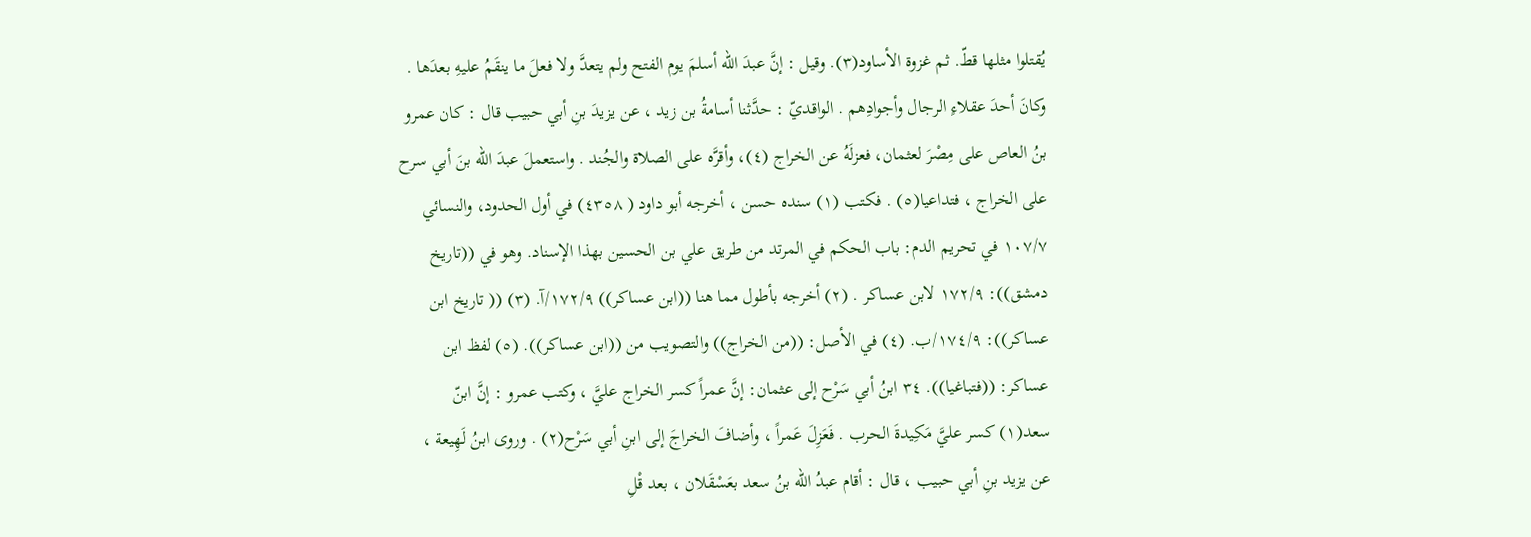يُقتلوا مثلها قطّ. ثم غزوة الأساود(٣). وقيل : إنَّ عبدَ الله أسلمَ يوم الفتح ولم يتعدَّ ولا فعلَ ما ينقَمُ عليهِ بعدَها . وكانَ أحدَ عقلاءِ الرجال وأجوادِهم . الواقديّ : حدَّثنا أسامةُ بن زيد ، عن يزيدَ بنِ أبي حبيب قال : كان عمرو بنُ العاص على مِصْرَ لعثمان، فعزلَهُ عن الخراج (٤)، وأقرَّه على الصلاة والجُند . واستعملَ عبدَ الله بنَ أبي سرح على الخراج ، فتداعيا(٥) . فكتب (١) سنده حسن ، أخرجه أبو داود ( ٤٣٥٨) في أول الحدود، والنسائي ١٠٧/٧ في تحريم الدم: باب الحكم في المرتد من طريق علي بن الحسين بهذا الإسناد. وهو في ((تاريخ دمشق)): ١٧٢/٩ لابن عساكر . (٢) أخرجه بأطول مما هنا ((ابن عساكر)) ١٧٢/٩/آ. (٣) (( تاريخ ابن عساكر)): ١٧٤/٩/ب. (٤) في الأصل: ((من الخراج)) والتصويب من ((ابن عساكر)). (٥) لفظ ابن عساكر: ((فتباغيا)). ٣٤ ابنُ أبي سَرْح إلى عثمان: إنَّ عمراً کسر الخراج عليَّ ، وكتب عمرو : إنَّ ابنّ سعد(١) كسر عليَّ مَكِيدةَ الحرب . فَعَزِلَ عَمراً ، وأضافَ الخراجَ إلى ابنِ أبي سَرْح(٢) . وروى ابنُ لَهِيعة ، عن يزيد بنِ أبي حبيب ، قال : أقام عبدُ الله بنُ سعد بعَسْقَلان ، بعد قْلِ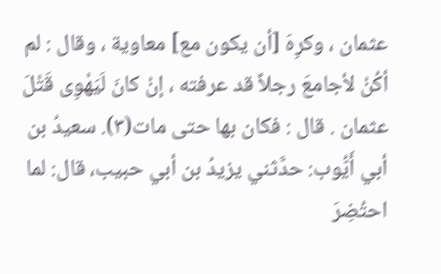عثمان ، وكرِهَ [أن يكون مع] معاوية ، وقال : لم أكُنْ لأجامعَ رجلاً قد عرفته ، إنْ كانَ لَيَهْوِى قَتْلَ عثمان . قال : فكان بها حتى مات(٣). سعيدُ بن أبي أَيُّوب: حدَّثني يزيدُ بن أبي حبيب، قال: لما احتُضِرَ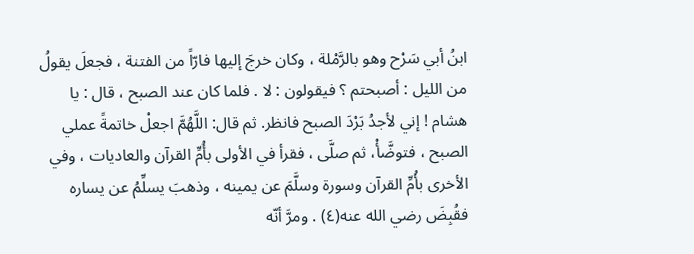ابنُ أبي سَرْح وهو بالرَّمْلة ، وكان خرجَ إليها فارّاً من الفتنة ، فجعلَ يقولُ من الليل : أصبحتم ؟ فيقولون : لا . فلما كان عند الصبح ، قال : يا هشام ! إني لأجدُ بَرْدَ الصبح فانظر. ثم قال: اللَّهُمَّ اجعلْ خاتمةً عملي الصبح ، فتوضَّأْ، ثم صلَّى ، فقرأ في الأولى بأُمِّ القرآن والعاديات ، وفي الأخرى بأُمِّ القرآن وسورة وسلَّمَ عن يمينه ، وذهبَ يسلِّمُ عن يساره فقُبِضَ رضي الله عنه(٤) . ومرَّ أنّه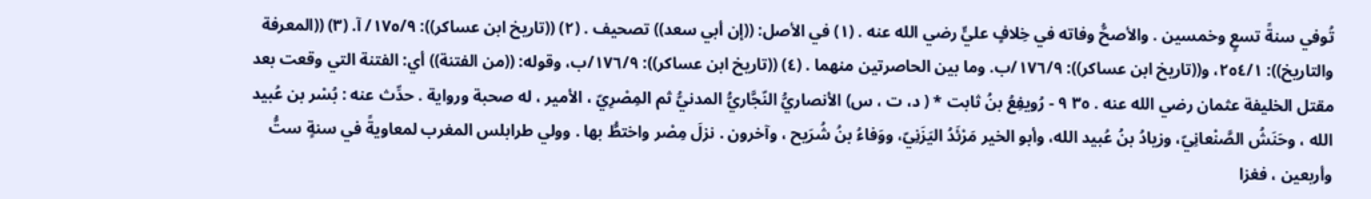تُوفي سنةً تسعٍ وخمسين . والأصحُّ وفاته في خِلافٍ عليٍّ رضي الله عنه . (١) في الأصل: ((إن أبي سعد)) تصحيف . (٢) ((تاريخ ابن عساكر)): ١٧٥/٩/ آ. (٣) ((المعرفة والتاريخ)): ٢٥٤/١، و((تاريخ ابن عساكر)): ١٧٦/٩/ب. وما بين الحاصرتین منهما . (٤) ((تاريخ ابن عساكر)): ١٧٦/٩/ب، وقوله: ((من الفتنة)) أي: الفتنة التي وقعت بعد مقتل الخليفة عثمان رضي الله عنه . ٣٥ ٩ - رُويفِعُ بنُ ثابت * ( د، ت ، س) الأنصاريُّ النّجَّاريُّ المدنيُّ ثم المِصْرِيّ ، الأمير ، له صحبة ورواية . حدِّث عنه : بُسْر بن عُبيد الله ، وحَنَشُ الصَّنْعانِيّ، وزيادُ بنُ عُبيد الله، وأبو الخير مَرْئَدُ اليَزَنِيّ، ووَفاءُ بنُ شُرَيح ، وآخرون . نزلَ مِصْر واختطُّ بها . وولي طرابلس المغرب لمعاويةً في سنةٍ ستُّ وأربعين ، فغزا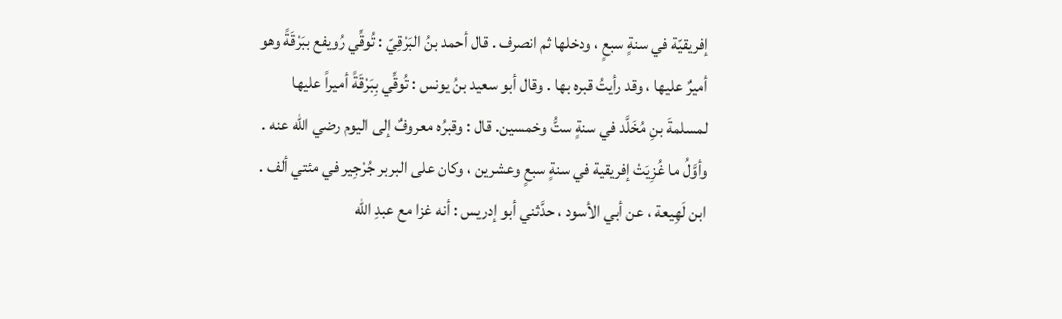إفريقيّة في سنةٍ سبعٍ ، ودخلها ثم انصرف . قال أحمد بنُ البَرْقِيّ : تُوقِّي رُويفع ببَرْقَةً وهو أميرٌ عليها ، وقد رأيتُ قبره بها . وقال أبو سعيد بنُ يونس : تُوقِّي بِبَرْقَةً أميراً عليها لمسلمةَ بنِ مُخَلَّد في سنةٍ ستُّ وخمسين. قال : وقبرُه معروفٌ إلى اليوم رضي الله عنه . وأوَّلُ ما غُزِيَتْ إفريقية في سنةٍ سبعٍ وعشرين ، وكان على البربر جُرْجِير في مئتي ألف . ابن لَهِيعة ، عن أبي الأسود ، حدَّثني أبو إدريس : أنه غزا مع عبدِ الله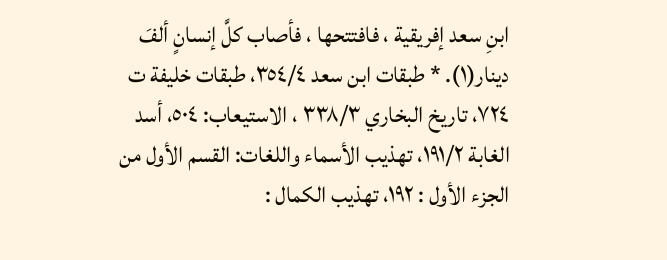ابنِ سعد إفريقية ، فافتتحها ، فأصاب كلَّ إنسانٍ ألفَ دينار(١). * طبقات ابن سعد ٣٥٤/٤، طبقات خليفة ت ٧٢٤، تاريخ البخاري ٣٣٨/٣ ، الاستيعاب: ٥٠٤، أسد الغابة ١٩١/٢، تهذيب الأسماء واللغات: القسم الأول من الجزء الأول : ١٩٢، تهذيب الكمال :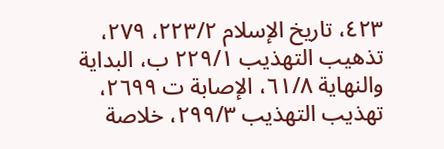٤٢٣، تاريخ الإسلام ٢٢٣/٢، ٢٧٩، تذهيب التهذيب ٢٢٩/١ ب، البداية والنهاية ٦١/٨، الإصابة ت ٢٦٩٩، تهذيب التهذيب ٢٩٩/٣، خلاصة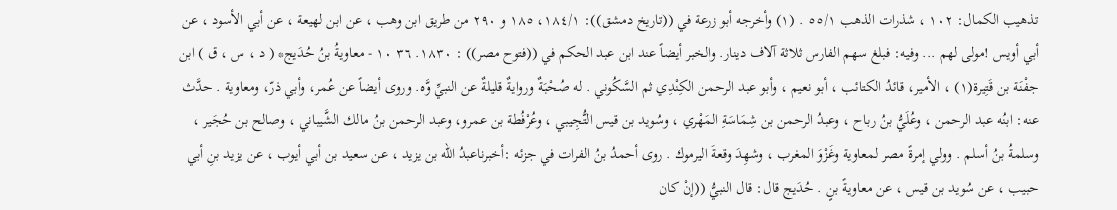تذهيب الكمال: ١٠٢ ، شذرات الذهب ٥٥/١ . (١) وأخرجه أبو زرعة في ((تاريخ دمشق)): ١٨٤/١، ١٨٥ و ٢٩٠ من طريق ابن وهب ، عن ابن لهيعة ، عن أبي الأسود ، عن أبي أويس !مولى لهم ... وفيه: فبلغ سهم الفارس ثلاثة آلاف دينار. والخبر أيضاً عند ابن عبد الحكم في ((فتوح مصر)) : ١٨٣٠. ٣٦ ١٠ - معاويةُ بنُ حُدَیج* ( د ، س ، ق ) ابن جفْنَة بن قَتِيرة(١) ، الأمير، قائدُ الكتائب ، أبو نعيم ، وأبو عبد الرحمن الكِنْدِي ثم السَّكُوني . له صُحْبَةٌ وروايةٌ قليلةٌ عن النبيِّ وَّه. وروى أيضاً عن عُمر، وأبي ذرّ، ومعاوية . حدَّث عنه: ابنُه عبد الرحمن ، وعُلَيُّ بنُ رباح ، وعبدُ الرحمن بن شِمَاسَةِ المَهْري ، وسُويد بن قيس التُّجِيبي ، وعُرْفُطة بن عمرو، وعبد الرحمن بنُ مالك الشَّيباني ، وصالح بن حُجَير ، وسلمةُ بنُ أسلم . وولي إمرةً مصر لمعاوية وغَزْوَ المغرب ، وشهِدَ وقعةَ اليرموك . روی أحمدُ بنُ الفرات في جزئه :أخبرناعبدُ الله بن یزید ، عن سعيد بن أبي أيوب ، عن يزيد بنِ أبي حبيب ، عن سُويد بن قيس ، عن معاويةً بنٍ . حُدَيج قال: قال النبيُّ ((إنْ كان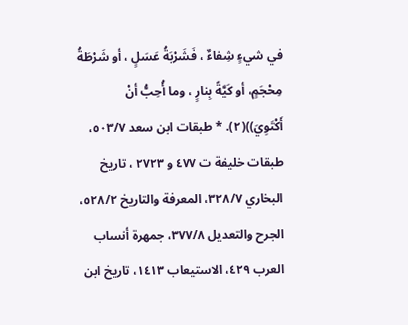في شيءٍ شِفاءٌ ، فَشَرْبَةُ عَسَلٍ ، أو شَرْطَةُ مِحْجَمٍ، أو كَيَّةً بِنارٍ ، وما أُحِبُّ أنْ أَكْتَوِيَ))(٢). * طبقات ابن سعد ٥٠٣/٧، طبقات خليفة ت ٤٧٧ و ٢٧٢٣ ، تاريخ البخاري ٣٢٨/٧، المعرفة والتاريخ ٥٢٨/٢، الجرح والتعديل ٣٧٧/٨، جمهرة أنساب العرب ٤٢٩، الاستيعاب ١٤١٣، تاريخ ابن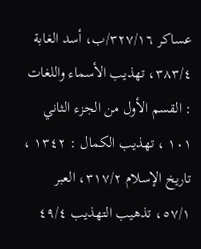عساكر ٣٢٧/١٦/ب، أسد الغابة ٣٨٣/٤، تهذيب الأسماء واللغات : القسم الأول من الجزء الثاني ١٠١ ، تهذيب الكمال : ١٣٤٢ ، تاريخ الإسلام ٣١٧/٢، العبر ٥٧/١، تذهيب التهذيب ٤٩/٤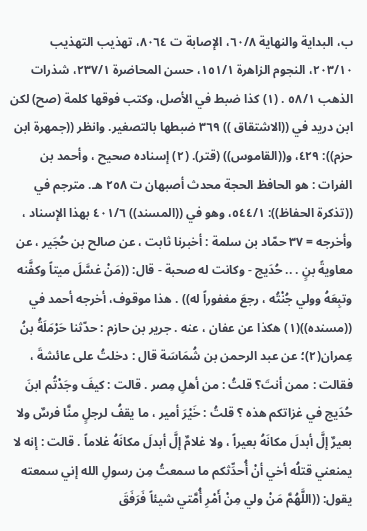ب، البداية والنهاية ٦٠/٨، الإصابة ت ٨٠٦٤، تهذيب التهذيب ٢٠٣/١٠، النجوم الزاهرة ١٥١/١، حسن المحاضرة ٢٣٧/١، شذرات الذهب ٥٨/١ . (١) كذا ضبط في الأصل، وكتب فوقها كلمة (صح) لكن ابن دريد في ((الاشتقاق )) ٣٦٩ ضبطها بالتصغير. وانظر ((جمهرة ابن حزم)): ٤٢٩، و((القاموس)) (قتر). (٢) إسناده صحيح ، وأحمد بن الفرات : هو الحافظ الحجة محدث أصبهان ت ٢٥٨ هـ. مترجم في ((تذكرة الحفاظ)): ٥٤٤/١، وهو في ((المسند)) ٤٠١/٦ بهذا الإسناد ، وأخرجه = ٣٧ حمّاد بن سلمة : أخبرنا ثابت ، عن صالح بن حُجَير ، عن معاويةً بنٍ . .. حُدَيج - وكانت له صحبة - قال: ((مَنْ غسَّلَ ميتاً وكفَّنه وتبِعَهُ وولي جُنْتُه ، رجعَ مغفوراً له)) . هذا موقوف، أخرجه أحمد في ((مسنده))(١) هكذا عن عفان ، عنه . جرير بن حازم : حدّثنا حَرْمَلَةُ بنُ عِمران(٢)؛ عن عبد الرحمن بن شُمَاسَة قال : دخلتُ على عائشةَ ، فقالت : ممن أنتَ؟ قلتُ : من أهلِ مِصر . قالت : كيفَ وجَدْتُم ابنَ حُدَيج في غزاتكم هذه ؟ قلتُ : خَيْرَ أمير ، ما يقفُ لرجلٍ منَّا فرسٌ ولا بعيرٌ إلَّ أبدلَ مكانَهُ بعيراً ، ولا غلامٌ إلَّ أبدلَ مكانَهُ غلاماً . قالت : إنه لا يمنعني قتلُه أخي أنْ أُحدِّثكم ما سمعتُ مِن رسولِ الله إني سمعته يقول: ((اللَّهُمَّ مَنْ ولي مِنْ أَمْرِ أُمَّتي شيئاً فَرَفَقَ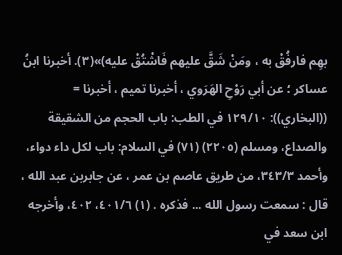بهِم فارفُقْ به ، ومَنْ شَقَّ عليهم فَاشْتُقْ عليه)»(٣). أخبرنا ابنُ عساكر ؛ عن أبي رَوْحِ الهَرَوي ، أخبرنا تميم ، أخبرنا = ((البخاري)): ١٢٩/١٠ في الطب: باب الحجم من الشقيقة والصداع، ومسلم (٢٢٠٥) (٧١) في السلام: باب لكل داء دواء، وأحمد ٣٤٣/٣، من طريق عاصم بن عمر ، عن جابربن عبد الله ، قال : سمعت رسول الله ... فذكره . (١) ٤٠١/٦، ٤٠٢، وأخرجه ابن سعد في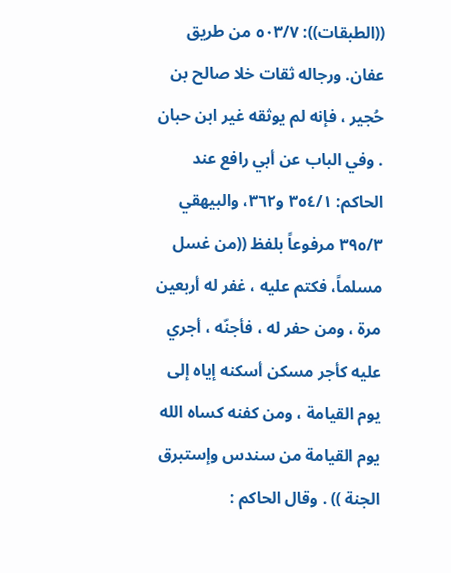((الطبقات)): ٥٠٣/٧ من طريق عفان. ورجاله ثقات خلا صالح بن حُجیر ، فإنه لم یوثقه غیر ابن حبان . وفي الباب عن أبي رافع عند الحاكم: ٣٥٤/١ و٣٦٢، والبيهقي ٣٩٥/٣ مرفوعاً بلفظ ((من غسل مسلماً، فكتم عليه ، غفر له أربعين مرة ، ومن حفر له ، فأجنّه ، أجري عليه كأجر مسكن أسكنه إياه إلى يوم القيامة ، ومن كفنه كساه الله يوم القيامة من سندس وإستبرق الجنة )) . وقال الحاكم :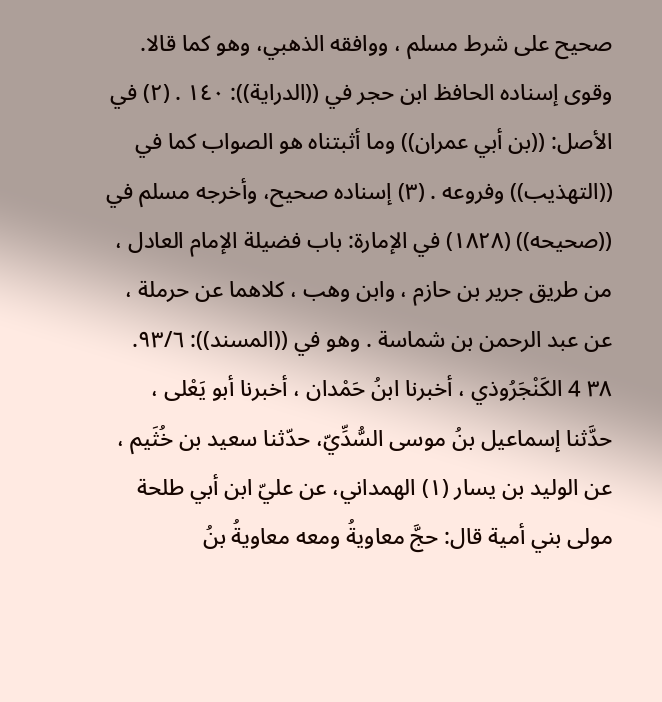صحيح على شرط مسلم ، ووافقه الذهبي، وهو كما قالا. وقوى إسناده الحافظ ابن حجر في ((الدراية)): ١٤٠ . (٢) في الأصل: ((بن أبي عمران)) وما أثبتناه هو الصواب كما في ((التهذيب)) وفروعه . (٣) إسناده صحيح، وأخرجه مسلم في ((صحيحه)) (١٨٢٨) في الإمارة: باب فضيلة الإمام العادل ، من طريق جرير بن حازم ، وابن وهب ، كلاهما عن حرملة ، عن عبد الرحمن بن شماسة . وهو في ((المسند)): ٩٣/٦. ٣٨ 4 الكَنْجَرُوذي ، أخبرنا ابنُ حَمْدان ، أخبرنا أبو يَعْلى ، حدَّثنا إسماعيل بنُ موسی السُّدِّيّ، حدّثنا سعيد بن خُثَيم ، عن الوليد بن يسار (١) الهمداني، عن عليّ ابن أبي طلحة مولى بني أمية قال: حجَّ معاويةُ ومعه معاويةُ بنُ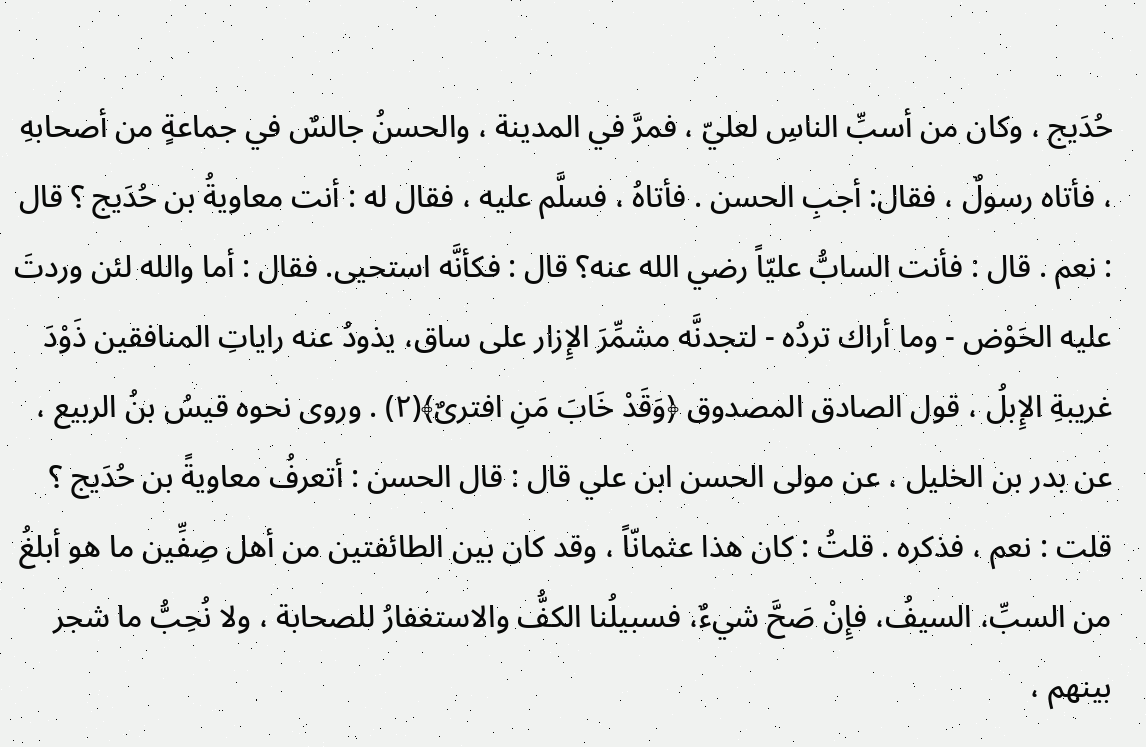حُدَیج ، وكان من أسبِّ الناسِ لعليّ ، فمرَّ في المدينة ، والحسنُ جالسٌ في جماعةٍ من أصحابهِ ، فأتاه رسولٌ ، فقال: أجبِ الحسن . فأتاهُ ، فسلَّم عليه ، فقال له : أنت معاويةُ بن حُدَيج ؟ قال : نعم . قال : فأنت السابُّ عليّاً رضي الله عنه؟ قال : فكأنَّه استحيى. فقال : أما والله لئن وردتَ عليه الحَوْض - وما أراك تردُه - لتجدنَّه مشمِّرَ الإِزار على ساق، يذودُ عنه راياتِ المنافقين ذَوْدَ غريبةِ الإِبلُ ، قول الصادق المصدوق ﴿وَقَدْ خَابَ مَنِ افترىٌ﴾(٢) . وروى نحوه قيسُ بنُ الربيع ، عن بدر بن الخليل ، عن مولى الحسن ابن علي قال : قال الحسن : أتعرفُ معاويةً بن حُدَيج ؟ قلت : نعم ، فذكره . قلتُ : كان هذا عثمانّاً ، وقد كان بين الطائفتين من أهل صِفِّين ما هو أبلغُ من السبِّ، السيفُ، فإِنْ صَحَّ شيءٌ، فسبيلُنا الكفُّ والاستغفارُ للصحابة ، ولا نُحِبُّ ما شجر بينهم ،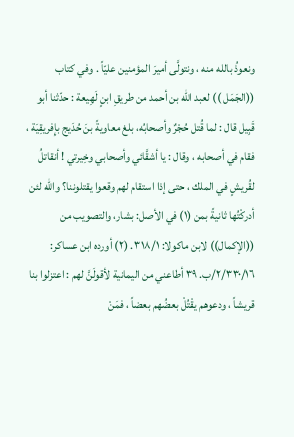ونعوذُ بالله منه ، ونتولَّى أميرَ المؤمنين عليّاً . وفي كتاب ((الجَمَل )) لعبد الله بن أحمد من طريقِ ابنٍ لَهِيعة : حدّثنا أبو قَبِيل قال : لما قُتل حُجْرٌ وأصحابُه، بلغ معاويةً بنَ حُدَيج بإِفريقِيَة ، فقام في أصحابه ، وقال : يا أشقَّائي وأصحابي وخِيرتي ! أنقاتلُ لقُريشٍ في الملك ، حتى إذا استقام لهم وقعوا يقتلوننا؟ والله لئن أدركْتُها ثانيةً بمن (١) في الأصل: بشار، والتصويب من ((الإكمال)) لابن ماكولا: ٣١٨/١. (٢) أورده ابن عساكر: ٢/٣٣٠/١٦/ب. ٣٩ أطاعني من اليمانية لأقولَنَّ لهم : اعتزلوا بنا قريشاً ، ودعوهم يقْتُلْ بعضُهم بعضاً ، فمَنْ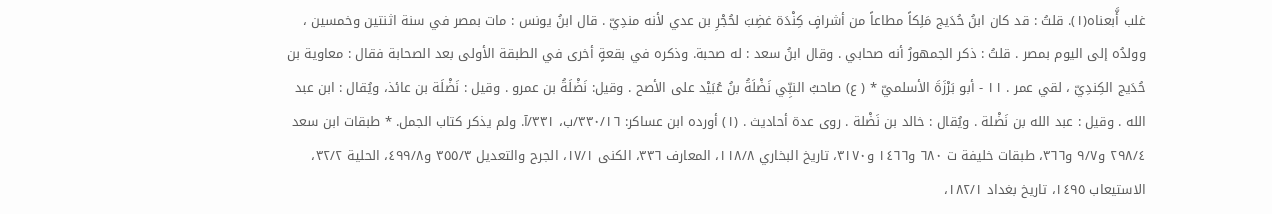غلب أَّبعناه(١). قلتُ : قد كان ابنُ حُدَيج مَلِكاً مطاعاً من أشرافٍ كِنْدَة غضِبَ لحُجْرِ بن عدي لأنه مندِيّ . قال ابنُ يونس : مات بمصر في سنة اثنتين وخمسين ، وولدُه إلى اليوم بمصر . قلتُ : ذكر الجمهورُ أنه صحابي . وقال ابنُ سعد : له صحبة. وذكره في بقعةٍ أخرى في الطبقة الأولى بعد الصحابة فقال : معاوية بن حُدَيج الكِندِيّ ، لقي عمر . ١١ - أبو بَرْزَةَ الأسلميّ * ( ع) صاحبُ النبِّي نَضْلَةُ بنُ عُبَيْد على الأصح . وقيل: نَضْلَةُ بن عمرو . وقيل : نَضْلَة بن عائذ، ويُقال : ابن عبد الله . وقيل : عبد الله بن نَضْلة . ويُقال : خالد بن نَضْلة . روى عدة أحاديث . (١) أورده ابن عساكر: ٣٣٠/١٦/ب، ٣٣١/آ. ولم يذكر كتاب الجمل. * طبقات ابن سعد ٢٩٨/٤ و٩/٧ و٣٦٦، طبقات خليفة ت ٦٨٠ و١٤٦٦ و٣١٧٠، تاريخ البخاري ١١٨/٨، المعارف ٣٣٦، الكنى ١٧/١، الجرح والتعديل ٣٥٥/٣ و٤٩٩/٨، الحلية ٣٢/٢، الاستيعاب ١٤٩٥، تاريخ بغداد ١٨٢/١،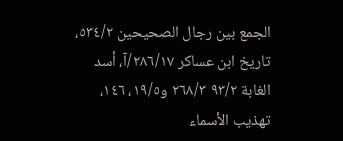الجمع بين رجال الصحيحين ٥٣٤/٢، تاريخ ابن عساكر ٢٨٦/١٧/آ، أسد الغابة ٩٣/٢ ٢٦٨/٣ و١٩/٥، ١٤٦، تهذيب الأسماء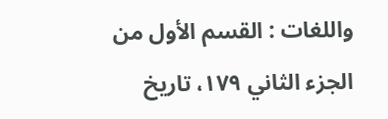واللغات : القسم الأول من الجزء الثاني ١٧٩، تاريخ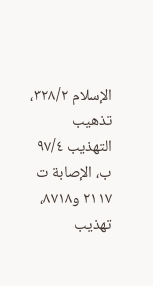الإسلام ٣٢٨/٢، تذهيب التهذيب ٩٧/٤ ب، الإصابة ت ٢١١٧ و٨٧١٨، تهذيب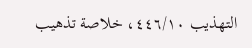التهذيب ٤٤٦/١٠، خلاصة تذهيب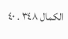الكمال ٣٤٨ . ٤٠